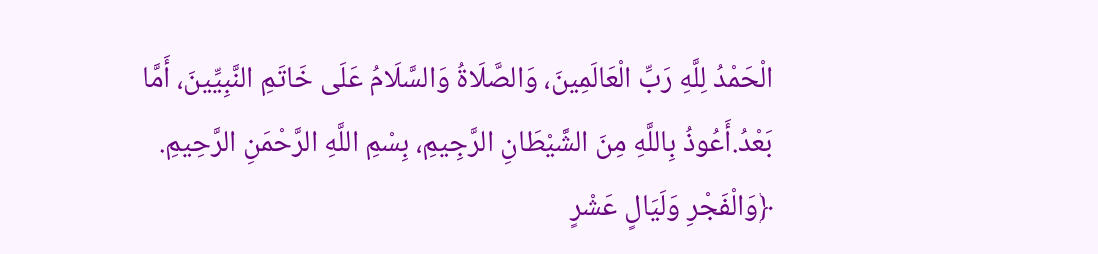الْحَمْدُ لِلَّهِ رَبِّ الْعَالَمِينَ، وَالصَّلَاةُ وَالسَّلَامُ عَلَى خَاتَمِ النَّبِيِّينَ، أَمَّا بَعْدُ.أَعُوذُ بِاللَّهِ مِنَ الشَّيْطَانِ الرَّجِيمِ، بِسْمِ اللَّهِ الرَّحْمَنِ الرَّحِيمِ. ﴿وَالْفَجْرِ وَلَيَالٍ عَشْرٍ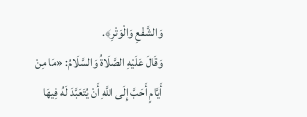وَالشَّفْعِ وَالْوَتْرِ﴾.
وَقَالَ عَلَيْهِ الصَّلَاةُ وَالسَّلَامُ: «مَا مِنْ أَيَّامٍ أَحَبَّ إِلَى اللَّهِ أَنْ يُتَعَبَّدَ لَهُ فِيهَا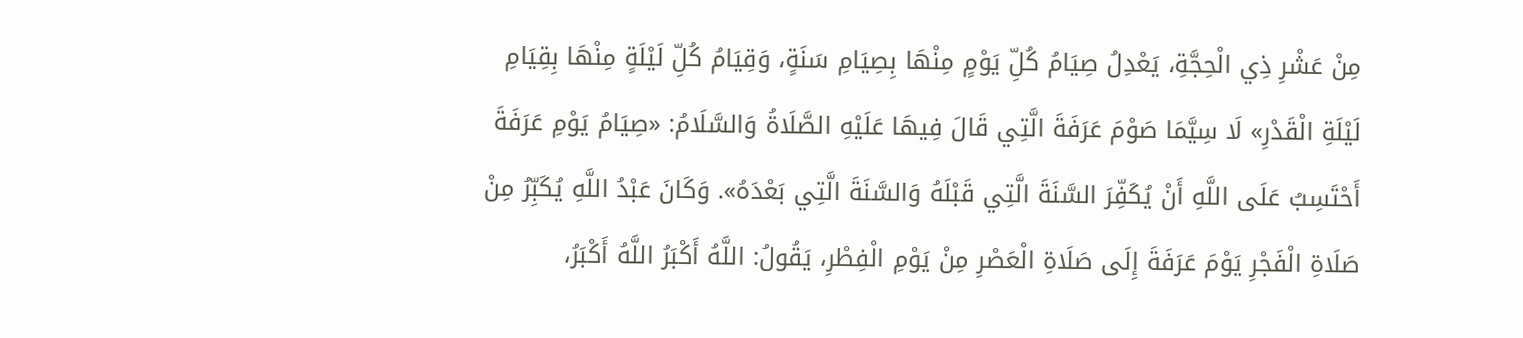مِنْ عَشْرِ ذِي الْحِجَّةِ، يَعْدِلُ صِيَامُ كُلِّ يَوْمٍ مِنْهَا بِصِيَامِ سَنَةٍ، وَقِيَامُ كُلِّ لَيْلَةٍ مِنْهَا بِقِيَامِ لَيْلَةِ الْقَدْرِ» لَا سِيَّمَا صَوْمَ عَرَفَةَ الَّتِي قَالَ فِيهَا عَلَيْهِ الصَّلَاةُ وَالسَّلَامُ: «صِيَامُ يَوْمِ عَرَفَةَ أَحْتَسِبُ عَلَى اللَّهِ أَنْ يُكَفِّرَ السَّنَةَ الَّتِي قَبْلَهُ وَالسَّنَةَ الَّتِي بَعْدَهُ». وَكَانَ عَبْدُ اللَّهِ يُكَبِّرُ مِنْ صَلَاةِ الْفَجْرِ يَوْمَ عَرَفَةَ إِلَى صَلَاةِ الْعَصْرِ مِنْ يَوْمِ الْفِطْرِ، يَقُولُ: اللَّهُ أَكْبَرُ اللَّهُ أَكْبَرُ،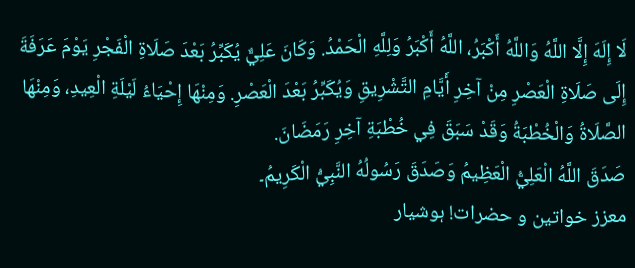لَا إِلَهَ إِلَّا اللَّهُ وَاللَّهُ أَكْبَرُ، اللَّهُ أَكْبَرُ وَلِلَّهِ الْحَمْدُ. وَكَانَ عَلِيٌّ يُكَبِّرُ بَعْدَ صَلَاةِ الْفَجْرِ يَوْمَ عَرَفَةَ إِلَى صَلَاةِ الْعَصْرِ مِنْ آخِرِ أَيَّامِ التَّشْرِيقِ وَيُكَبِّرُ بَعْدَ الْعَصْرِ. وَمِنْهَا إِحْيَاءُ لَيْلَةِ الْعِيدِ، وَمِنْهَا الصَّلَاةُ وَالْخُطْبَةُ وَقَدْ سَبَقَ فِي خُطْبَةِ آخِرِ رَمَضَانَ.
صَدَقَ اللَّهُ الْعَلِيُّ الْعَظِيمُ وَصَدَقَ رَسُولُهُ النَّبِيُّ الْكَرِيمُ۔
معزز خواتین و حضرات! ہوشیار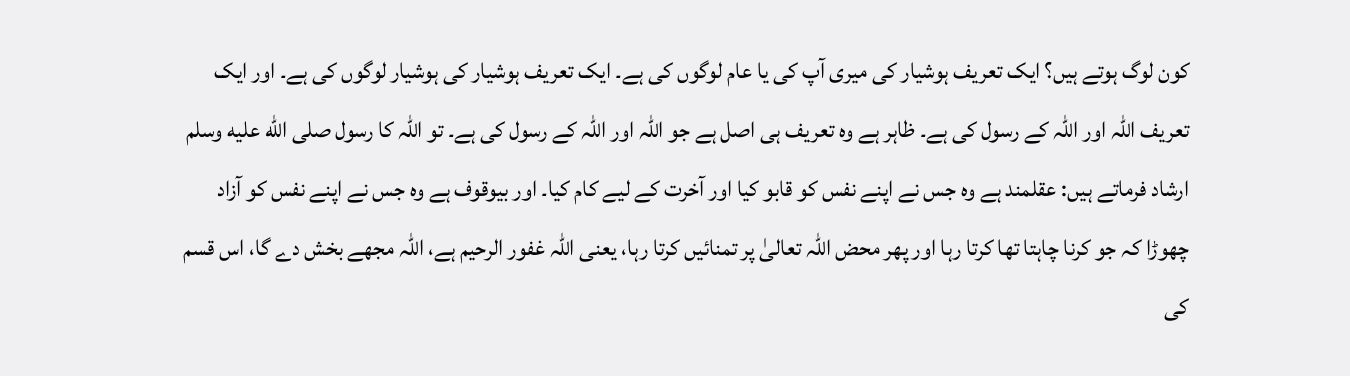کون لوگ ہوتے ہیں؟ ایک تعریف ہوشیار کی میری آپ کی یا عام لوگوں کی ہے۔ ایک تعریف ہوشیار کی ہوشیار لوگوں کی ہے۔ اور ایک تعریف اللہ اور اللہ کے رسول کی ہے۔ ظاہر ہے وہ تعریف ہی اصل ہے جو اللہ اور اللہ کے رسول کی ہے۔ تو اللہ کا رسول صلى الله عليه وسلم ارشاد فرماتے ہیں: عقلمند ہے وہ جس نے اپنے نفس کو قابو کیا اور آخرت کے لیے کام کیا۔ اور بیوقوف ہے وہ جس نے اپنے نفس کو آزاد چھوڑا کہ جو کرنا چاہتا تھا کرتا رہا اور پھر محض اللہ تعالیٰ پر تمنائیں کرتا رہا، یعنی اللہ غفور الرحیم ہے، اللہ مجھے بخش دے گا، اس قسم کی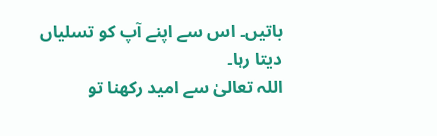باتیں۔ اس سے اپنے آپ کو تسلیاں دیتا رہا۔
اللہ تعالیٰ سے امید رکھنا تو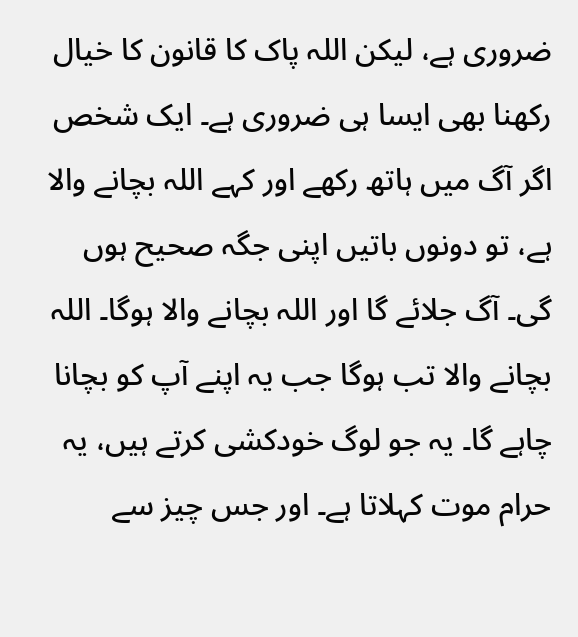ضروری ہے، لیکن اللہ پاک کا قانون کا خیال رکھنا بھی ایسا ہی ضروری ہے۔ ایک شخص اگر آگ میں ہاتھ رکھے اور کہے اللہ بچانے والا ہے، تو دونوں باتیں اپنی جگہ صحیح ہوں گی۔ آگ جلائے گا اور اللہ بچانے والا ہوگا۔ اللہ بچانے والا تب ہوگا جب یہ اپنے آپ کو بچانا چاہے گا۔ یہ جو لوگ خودکشی کرتے ہیں، یہ حرام موت کہلاتا ہے۔ اور جس چیز سے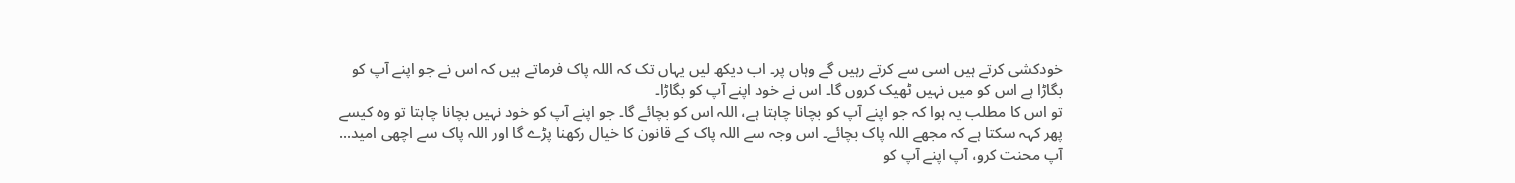خودکشی کرتے ہیں اسی سے کرتے رہیں گے وہاں پر۔ اب دیکھ لیں یہاں تک کہ اللہ پاک فرماتے ہیں کہ اس نے جو اپنے آپ کو بگاڑا ہے اس کو میں نہیں ٹھیک کروں گا۔ اس نے خود اپنے آپ کو بگاڑا۔
تو اس کا مطلب یہ ہوا کہ جو اپنے آپ کو بچانا چاہتا ہے، اللہ اس کو بچائے گا۔ جو اپنے آپ کو خود نہیں بچانا چاہتا تو وہ کیسے پھر کہہ سکتا ہے کہ مجھے اللہ پاک بچائے۔ اس وجہ سے اللہ پاک کے قانون کا خیال رکھنا پڑے گا اور اللہ پاک سے اچھی امید... آپ محنت کرو، آپ اپنے آپ کو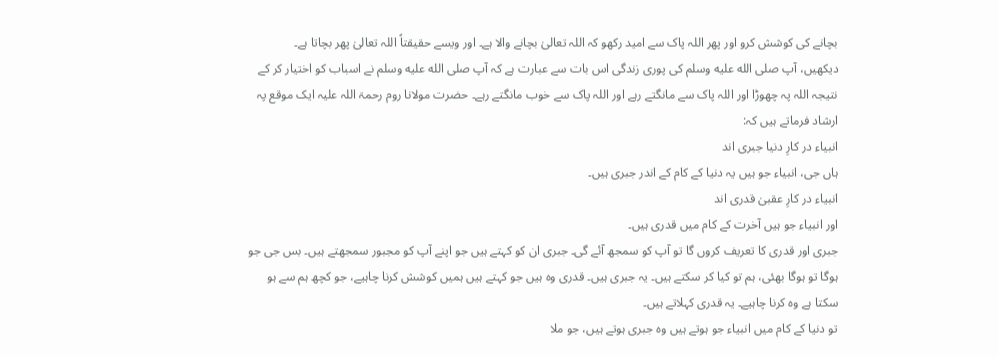بچانے کی کوشش کرو اور پھر اللہ پاک سے امید رکھو کہ اللہ تعالیٰ بچانے والا ہے۔ اور ویسے حقیقتاً اللہ تعالیٰ پھر بچاتا ہے۔
دیکھیں، آپ صلى الله عليه وسلم کی پوری زندگی اس بات سے عبارت ہے کہ آپ صلى الله عليه وسلم نے اسباب کو اختیار کر کے نتیجہ اللہ پہ چھوڑا اور اللہ پاک سے مانگتے رہے اور اللہ پاک سے خوب مانگتے رہے۔ حضرت مولانا روم رحمۃ اللہ علیہ ایک موقع پہ ارشاد فرماتے ہیں کہ:
انبیاء در کارِ دنیا جبری اند
ہاں جی، انبیاء جو ہیں یہ دنیا کے کام کے اندر جبری ہیں۔
انبیاء در کارِ عقبیٰ قدری اند
اور انبیاء جو ہیں آخرت کے کام میں قدری ہیں۔
جبری اور قدری کا تعریف کروں گا تو آپ کو سمجھ آئے گی۔ جبری ان کو کہتے ہیں جو اپنے آپ کو مجبور سمجھتے ہیں۔ بس جی جو ہوگا تو ہوگا بھئی، ہم تو کیا کر سکتے ہیں۔ یہ جبری ہیں۔ قدری وہ ہیں جو کہتے ہیں ہمیں کوشش کرنا چاہیے، جو کچھ ہم سے ہو سکتا ہے وہ کرنا چاہیے۔ یہ قدری کہلاتے ہیں۔
تو دنیا کے کام میں انبیاء جو ہوتے ہیں وہ جبری ہوتے ہیں، جو ملا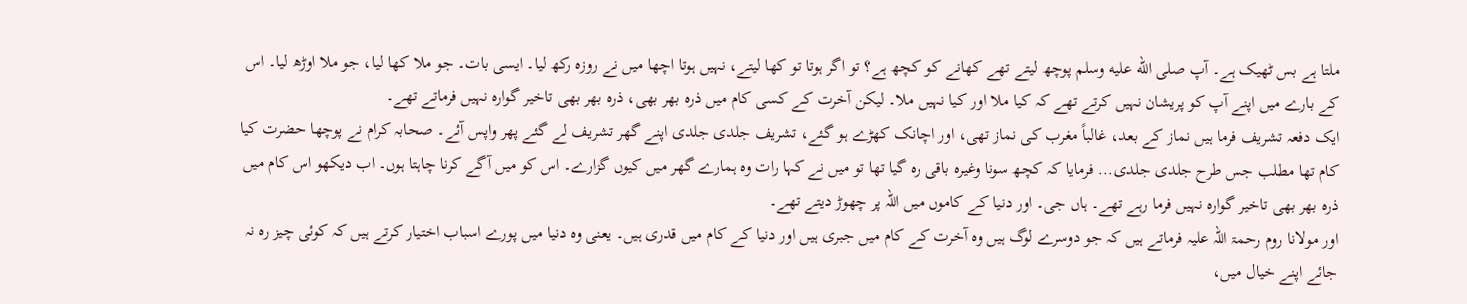ملتا ہے بس ٹھیک ہے۔ آپ صلى الله عليه وسلم پوچھ لیتے تھے کھانے کو کچھ ہے؟ تو اگر ہوتا تو کھا لیتے، نہیں ہوتا اچھا میں نے روزہ رکھ لیا۔ ایسی بات۔ جو ملا کھا لیا، جو ملا اوڑھ لیا۔ اس کے بارے میں اپنے آپ کو پریشان نہیں کرتے تھے کہ کیا ملا اور کیا نہیں ملا۔ لیکن آخرت کے کسی کام میں ذرہ بھر بھی، ذرہ بھر بھی تاخیر گوارہ نہیں فرماتے تھے۔
ایک دفعہ تشریف فرما ہیں نماز کے بعد، غالباً مغرب کی نماز تھی، اور اچانک کھڑے ہو گئے، تشریف جلدی جلدی اپنے گھر تشریف لے گئے پھر واپس آئے۔ صحابہ کرام نے پوچھا حضرت کیا کام تھا مطلب جس طرح جلدی جلدی... فرمایا کہ کچھ سونا وغیرہ باقی رہ گیا تھا تو میں نے کہا رات وہ ہمارے گھر میں کیوں گزارے۔ اس کو میں آگے کرنا چاہتا ہوں۔ اب دیکھو اس کام میں ذرہ بھر بھی تاخیر گوارہ نہیں فرما رہے تھے۔ ہاں جی۔ اور دنیا کے کاموں میں اللہ پر چھوڑ دیتے تھے۔
اور مولانا روم رحمۃ اللہ علیہ فرماتے ہیں کہ جو دوسرے لوگ ہیں وہ آخرت کے کام میں جبری ہیں اور دنیا کے کام میں قدری ہیں۔ یعنی وہ دنیا میں پورے اسباب اختیار کرتے ہیں کہ کوئی چیز رہ نہ جائے اپنے خیال میں،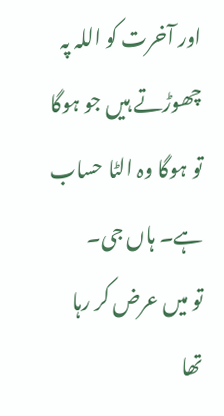اور آخرت کو اللہ پہ چھوڑتے ہیں جو ہوگا تو ہوگا وہ الٹا حساب ہے۔ ہاں جی۔
تو میں عرض کر رہا تھا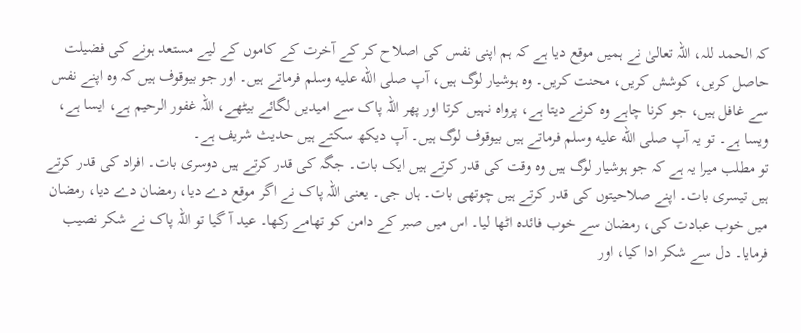کہ الحمد للہ، اللہ تعالیٰ نے ہمیں موقع دیا ہے کہ ہم اپنی نفس کی اصلاح کر کے آخرت کے کاموں کے لیے مستعد ہونے کی فضیلت حاصل کریں، کوشش کریں، محنت کریں۔ وہ ہوشیار لوگ ہیں، آپ صلى الله عليه وسلم فرماتے ہیں۔ اور جو بیوقوف ہیں کہ وہ اپنے نفس سے غافل ہیں، جو کرنا چاہے وہ کرنے دیتا ہے، پرواہ نہیں کرتا اور پھر اللہ پاک سے امیدیں لگائے بیٹھے، اللہ غفور الرحیم ہے، ایسا ہے، ویسا ہے۔ تو یہ آپ صلى الله عليه وسلم فرماتے ہیں بیوقوف لوگ ہیں۔ آپ دیکھ سکتے ہیں حدیث شریف ہے۔
تو مطلب میرا یہ ہے کہ جو ہوشیار لوگ ہیں وہ وقت کی قدر کرتے ہیں ایک بات۔ جگہ کی قدر کرتے ہیں دوسری بات۔ افراد کی قدر کرتے ہیں تیسری بات۔ اپنے صلاحیتوں کی قدر کرتے ہیں چوتھی بات۔ ہاں جی۔ یعنی اللہ پاک نے اگر موقع دے دیا، رمضان دے دیا، رمضان میں خوب عبادت کی، رمضان سے خوب فائدہ اٹھا لیا۔ اس میں صبر کے دامن کو تھامے رکھا۔ عید آ گیا تو اللہ پاک نے شکر نصیب فرمایا۔ دل سے شکر ادا کیا، اور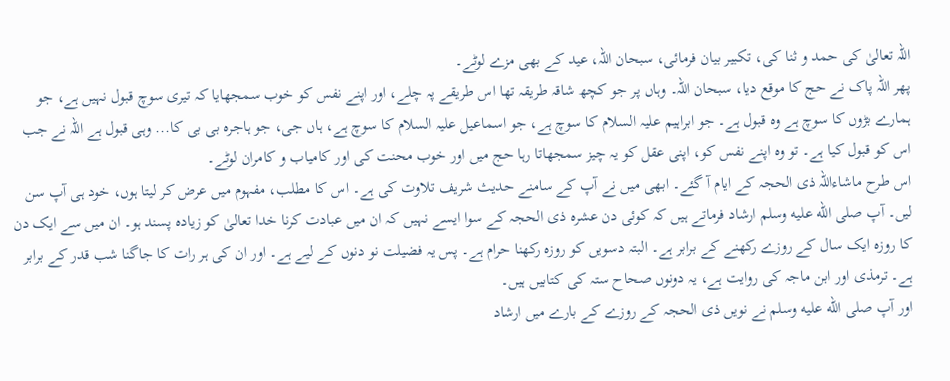اللہ تعالیٰ کی حمد و ثنا کی، تکبیر بیان فرمائی، سبحان اللہ، عید کے بھی مزے لوٹے۔
پھر اللہ پاک نے حج کا موقع دیا، سبحان اللہ۔ وہاں پر جو کچھ شاقہ طریقہ تھا اس طریقے پہ چلے، اور اپنے نفس کو خوب سمجھایا کہ تیری سوچ قبول نہیں ہے، جو ہمارے بڑوں کا سوچ ہے وہ قبول ہے۔ جو ابراہیم علیہ السلام کا سوچ ہے، جو اسماعیل علیہ السلام کا سوچ ہے، ہاں جی، جو ہاجرہ بی بی کا... وہی قبول ہے اللہ نے جب اس کو قبول کیا ہے۔ تو وہ اپنے نفس کو، اپنی عقل کو یہ چیز سمجھاتا رہا حج میں اور خوب محنت کی اور کامیاب و کامران لوٹے۔
اس طرح ماشاءاللہ ذی الحجہ کے ایام آ گئے۔ ابھی میں نے آپ کے سامنے حدیث شریف تلاوت کی ہے۔ اس کا مطلب، مفہوم میں عرض کر لیتا ہوں، خود ہی آپ سن لیں۔ آپ صلى الله عليه وسلم ارشاد فرماتے ہیں کہ کوئی دن عشرہ ذی الحجہ کے سوا ایسے نہیں کہ ان میں عبادت کرنا خدا تعالیٰ کو زیادہ پسند ہو۔ ان میں سے ایک دن کا روزہ ایک سال کے روزے رکھنے کے برابر ہے۔ البتہ دسویں کو روزہ رکھنا حرام ہے۔ پس یہ فضیلت نو دنوں کے لیے ہے۔ اور ان کی ہر رات کا جاگنا شب قدر کے برابر ہے۔ ترمذی اور ابن ماجہ کی روایت ہے، یہ دونوں صحاح ستہ کی کتابیں ہیں۔
اور آپ صلى الله عليه وسلم نے نویں ذی الحجہ کے روزے کے بارے میں ارشاد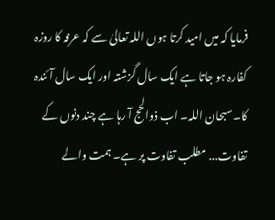فرمایا کہ میں امید کرتا ہوں اللہ تعالیٰ سے کہ عرفہ کا روزہ کفارہ ہو جاتا ہے ایک سال گزشتہ اور ایک سال آئندہ کا۔ سبحان اللہ۔ اب ذوالحج آ رہا ہے چند دنوں کے تفاوت... مطلب تفاوت پر ہے۔ ہمت والے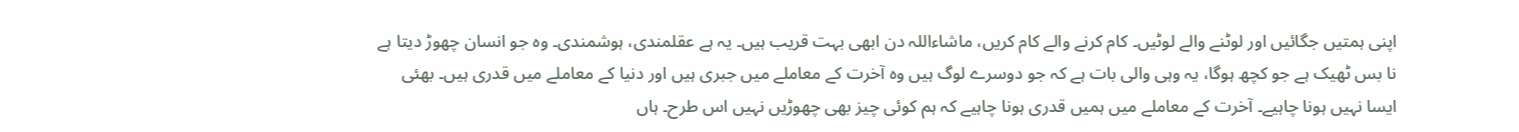اپنی ہمتیں جگائیں اور لوٹنے والے لوٹیں۔ کام کرنے والے کام کریں، ماشاءاللہ دن ابھی بہت قریب ہیں۔ یہ ہے عقلمندی، ہوشمندی۔ وہ جو انسان چھوڑ دیتا ہے نا بس ٹھیک ہے جو کچھ ہوگا، یہ وہی والی بات ہے کہ جو دوسرے لوگ ہیں وہ آخرت کے معاملے میں جبری ہیں اور دنیا کے معاملے میں قدری ہیں۔ بھئی ایسا نہیں ہونا چاہیے۔ آخرت کے معاملے میں ہمیں قدری ہونا چاہیے کہ ہم کوئی چیز بھی چھوڑیں نہیں اس طرح۔ ہاں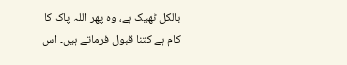بالکل ٹھیک ہے، وہ پھر اللہ پاک کا کام ہے کتنا قبول فرماتے ہیں۔ اس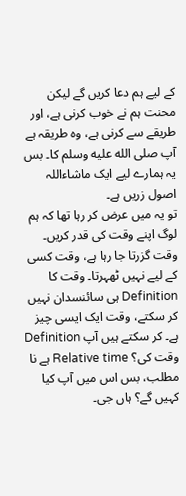کے لیے ہم دعا کریں گے لیکن محنت ہم نے خوب کرنی ہے، اور طریقے سے کرنی ہے، وہ طریقہ ہے آپ صلى الله عليه وسلم کا۔ بس یہ ہمارے لیے ایک ماشاءاللہ اصول زریں ہے۔
تو یہ میں عرض کر رہا تھا کہ ہم لوگ اپنے وقت کی قدر کریں۔ وقت گزرتا جا رہا ہے، وقت کسی کے لیے نہیں ٹھہرتا۔ وقت کا Definition ہی سائنسدان نہیں کر سکتے، وقت ایک ایسی چیز ہے۔ کر سکتے ہیں آپ Definition وقت کی؟ Relative time ہے نا مطلب، بس اس میں آپ کیا کہیں گے؟ ہاں جی۔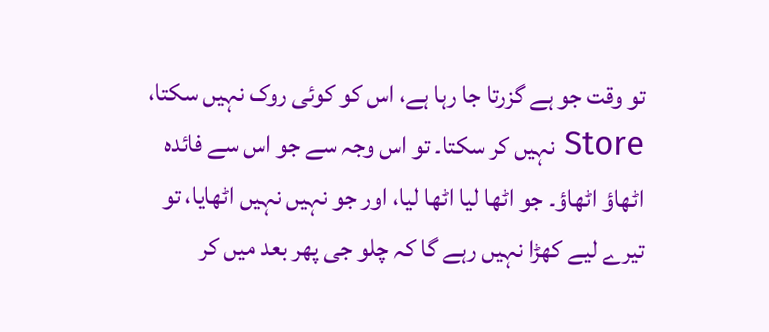تو وقت جو ہے گزرتا جا رہا ہے، اس کو کوئی روک نہیں سکتا، Store نہیں کر سکتا۔ تو اس وجہ سے جو اس سے فائدہ اٹھاؤ اٹھاؤ۔ جو اٹھا لیا اٹھا لیا، اور جو نہیں نہیں اٹھایا، تو تیرے لیے کھڑا نہیں رہے گا کہ چلو جی پھر بعد میں کر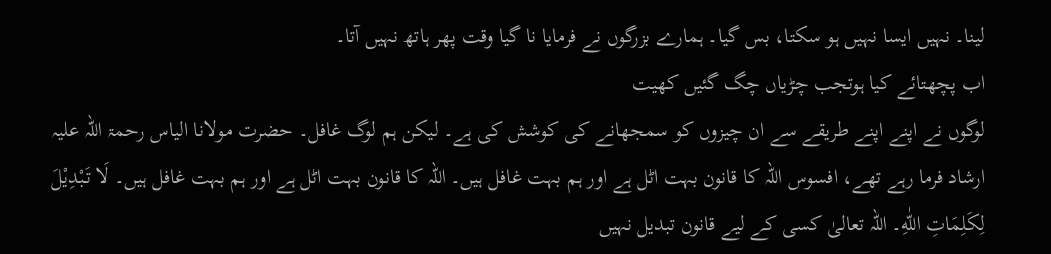لینا۔ نہیں ایسا نہیں ہو سکتا، بس گیا۔ ہمارے بزرگوں نے فرمایا نا گیا وقت پھر ہاتھ نہیں آتا۔
اب پچھتائے کیا ہوتجب چڑیاں چگ گئیں کھیت
لوگوں نے اپنے اپنے طریقے سے ان چیزوں کو سمجھانے کی کوشش کی ہے۔ لیکن ہم لوگ غافل۔ حضرت مولانا الیاس رحمۃ اللہ علیہ ارشاد فرما رہے تھے، افسوس اللہ کا قانون بہت اٹل ہے اور ہم بہت غافل ہیں۔ اللہ کا قانون بہت اٹل ہے اور ہم بہت غافل ہیں۔ لَا تَبْدِيْلَ لِكَلِمَاتِ اللّٰهِ۔ اللہ تعالیٰ کسی کے لیے قانون تبدیل نہیں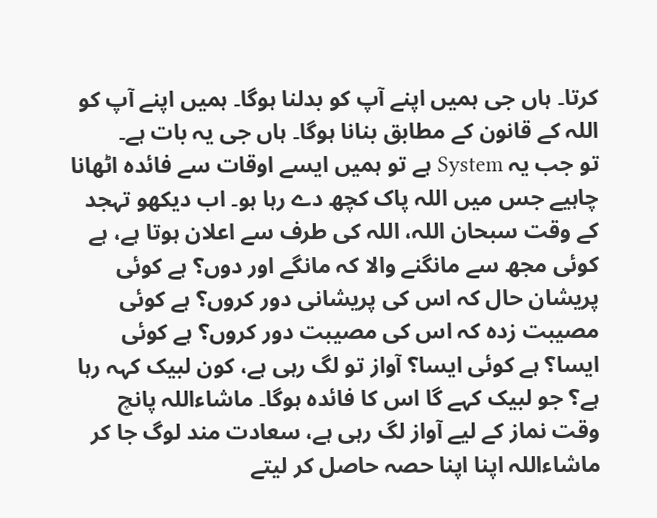کرتا۔ ہاں جی ہمیں اپنے آپ کو بدلنا ہوگا۔ ہمیں اپنے آپ کو اللہ کے قانون کے مطابق بنانا ہوگا۔ ہاں جی یہ بات ہے۔
تو جب یہ System ہے تو ہمیں ایسے اوقات سے فائدہ اٹھانا چاہیے جس میں اللہ پاک کچھ دے رہا ہو۔ اب دیکھو تہجد کے وقت سبحان اللہ، اللہ کی طرف سے اعلان ہوتا ہے، ہے کوئی مجھ سے مانگنے والا کہ مانگے اور دوں؟ ہے کوئی پریشان حال کہ اس کی پریشانی دور کروں؟ ہے کوئی مصیبت زدہ کہ اس کی مصیبت دور کروں؟ ہے کوئی ایسا؟ ہے کوئی ایسا؟ آواز تو لگ رہی ہے، کون لبیک کہہ رہا ہے؟ جو لبیک کہے گا اس کا فائدہ ہوگا۔ ماشاءاللہ پانچ وقت نماز کے لیے آواز لگ رہی ہے، سعادت مند لوگ جا کر ماشاءاللہ اپنا اپنا حصہ حاصل کر لیتے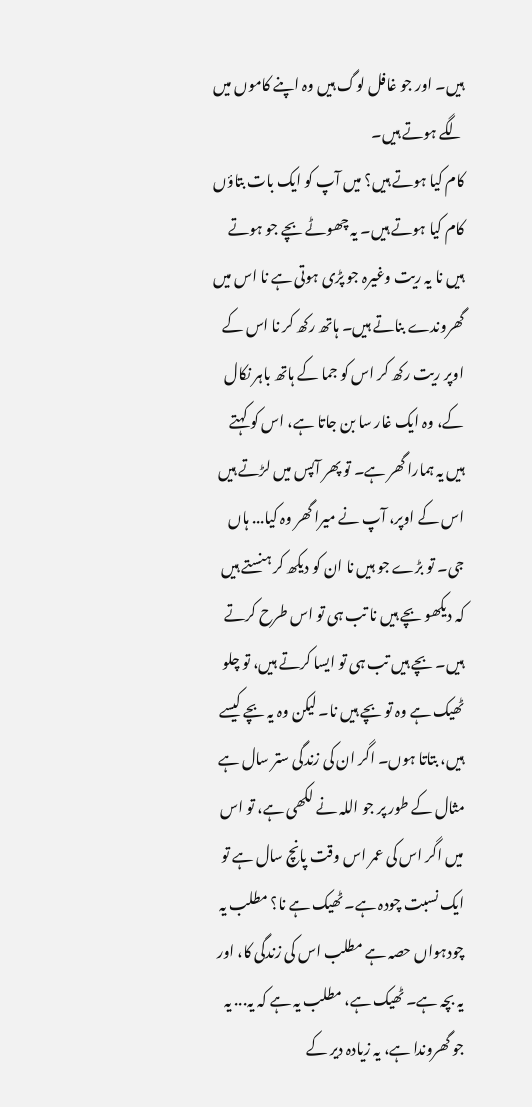ہیں۔ اور جو غافل لوگ ہیں وہ اپنے کاموں میں لگے ہوتے ہیں۔
کام کیا ہوتے ہیں؟ میں آپ کو ایک بات بتاؤں کام کیا ہوتے ہیں۔ یہ چھوٹے بچے جو ہوتے ہیں نا یہ ریت وغیرہ جو پڑی ہوتی ہے نا اس میں گھروندے بناتے ہیں۔ ہاتھ رکھ کر نا اس کے اوپر ریت رکھ کر اس کو جما کے ہاتھ باہر نکال کے، وہ ایک غار سا بن جاتا ہے، اس کو کہتے ہیں یہ ہمارا گھر ہے۔ تو پھر آپس میں لڑتے ہیں اس کے اوپر، آپ نے میرا گھر وہ کیا... ہاں جی۔ تو بڑے جو ہیں نا ان کو دیکھ کر ہنستے ہیں کہ دیکھو بچے ہیں نا تب ہی تو اس طرح کرتے ہیں۔ بچے ہیں تب ہی تو ایسا کرتے ہیں، تو چلو ٹھیک ہے وہ تو بچے ہیں نا۔ لیکن وہ یہ بچے کیسے ہیں، بتاتا ہوں۔ اگر ان کی زندگی ستر سال ہے مثال کے طور پر جو اللہ نے لکھی ہے، تو اس میں اگر اس کی عمر اس وقت پانچ سال ہے تو ایک نسبت چودہ ہے۔ ٹھیک ہے نا؟ مطلب یہ چودہواں حصہ ہے مطلب اس کی زندگی کا، اور یہ بچہ ہے۔ ٹھیک ہے، مطلب یہ ہے کہ یہ... یہ جو گھروندا ہے، یہ زیادہ دیر کے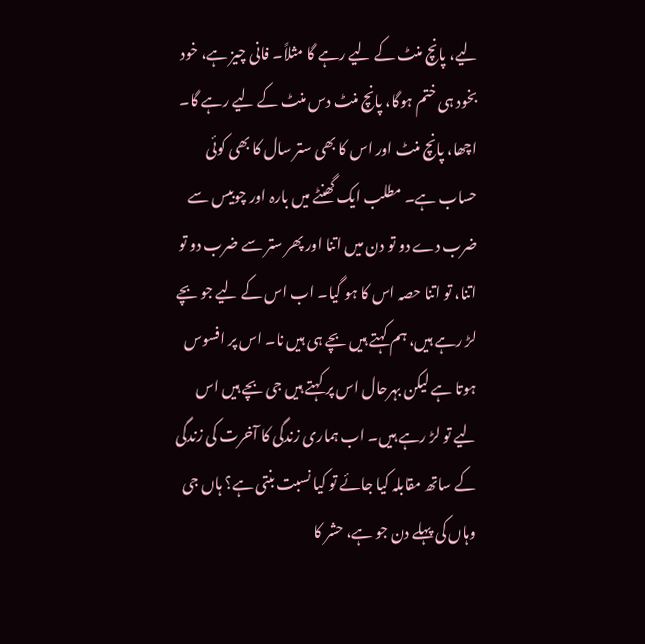لیے، پانچ منٹ کے لیے رہے گا مثلاً۔ فانی چیز ہے، خود بخود ہی ختم ہوگا، پانچ منٹ دس منٹ کے لیے رہے گا۔
اچھا، پانچ منٹ اور اس کا بھی ستر سال کا بھی کوئی حساب ہے۔ مطلب ایک گھنٹے میں بارہ اور چوبیس سے ضرب دے دو تو دن میں اتنا اور پھر ستر سے ضرب دو تو اتنا، تو اتنا حصہ اس کا ہو گیا۔ اب اس کے لیے جو بچے لڑ رہے ہیں، ہم کہتے ہیں بچے ہی ہیں نا۔ اس پر افسوس ہوتا ہے لیکن بہرحال اس پر کہتے ہیں جی بچے ہیں اس لیے تو لڑ رہے ہیں۔ اب ہماری زندگی کا آخرت کی زندگی کے ساتھ مقابلہ کیا جائے تو کیا نسبت بنتی ہے؟ ہاں جی وہاں کی پہلے دن جو ہے، حشر کا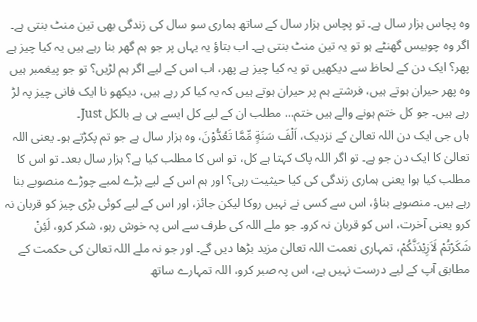وہ پچاس ہزار سال ہے۔ تو پچاس ہزار سال کے ساتھ ہماری سو سال کی زندگی بھی تین منٹ بنتی ہے۔ اگر وہ چوبیس گھنٹے ہو تو یہ تین منٹ بنتی ہے۔ اب بتاؤ یہ یہاں پر جو ہم گھر بنا رہے ہیں یہ کیا چیز ہے پھر؟ ایک دن کے لحاظ سے دیکھیں تو یہ کیا چیز ہے پھر، اب اس کے لیے اگر ہم لڑیں؟ تو جو پیغمبر ہیں وہ پھر حیران ہوتے ہیں، فرشتے ہم پر حیران ہوتے ہیں کہ یہ کیا کر رہے ہیں، دیکھو نا ایک فانی چیز پہ لڑ رہے ہیں۔ جو کل ختم ہونے والے ہیں ختم... مطلب ان کے لیے کل ایسے ہی ہے بالکل Just۔
ہاں جی ایک دن اللہ تعالیٰ کے نزدیک، اَلْفَ سَنَةٍ مِّمَّا تَعُدُّوْنَ، وہ ہزار سال ہے جو تم پکڑتے ہو۔ یعنی اللہ تعالیٰ کا ایک دن جو ہے۔ تو اگر اللہ پاک کہتا ہے کل، تو اس کا مطلب کیا ہے؟ ہزار سال بعد۔ تو اس کا مطلب کیا ہوا یعنی ہماری زندگی کی کیا حیثیت رہی؟ اور ہم اس کے لیے بڑے لمبے چوڑے منصوبے بنا رہے ہیں۔ منصوبے بناؤ، اس سے کسی نے نہیں روکا لیکن جائز، اور اس کے لیے کوئی بڑی چیز کو قربان نہ کرو یعنی آخرت، اس کو قربان نہ کرو۔ جو ملے اللہ کی طرف سے اس پہ خوش رہو، شکر کرو، لَئِنْ شَكَرْتُمْ لَاَزِيْدَنَّكُمْ، تمہاری نعمت اللہ تعالیٰ مزید بڑھا دیں گے۔ اور جو نہ ملے اللہ تعالیٰ کی حکمت کے مطابق آپ کے لیے درست نہیں ہے، اس پہ صبر کرو، اللہ تمہارے ساتھ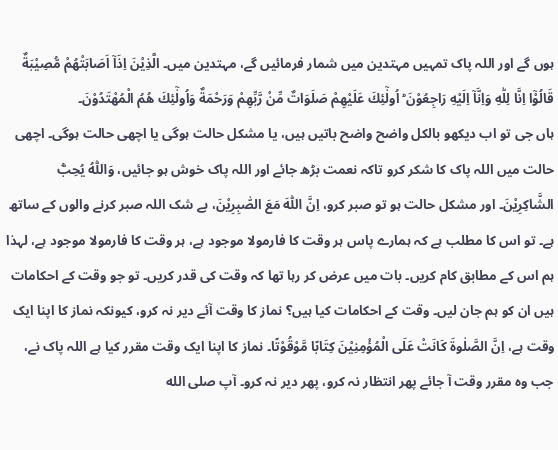ہوں گے اور اللہ پاک تمہیں مہتدین میں شمار فرمائیں گے، مہتدین میں۔ الَّذِيْنَ اِذَاۤ اَصَابَتْهُمْ مُّصِيْبَةٌ قَالُوْۤا اِنَّا لِلّٰهِ وَاِنَّاۤ اِلَيْهِ رَاجِعُوْنَ ؕ اُولٰٓئِكَ عَلَيْهِمْ صَلَوَاتٌ مِّنْ رَّبِّهِمْ وَرَحْمَةٌ وَاُولٰٓئِكَ هُمُ الْمُهْتَدُوْنَ۔
ہاں جی تو اب دیکھو بالکل واضح واضح باتیں ہیں، یا مشکل حالت ہوگی یا اچھی حالت ہوگی۔ اچھی حالت میں اللہ پاک کا شکر کرو تاکہ نعمت بڑھ جائے اور اللہ پاک خوش ہو جائیں، وَاللّٰهُ يُحِبُّ الشَّاكِرِيْنَ۔ اور مشکل حالت ہو تو صبر کرو، اِنَّ اللّٰهَ مَعَ الصّٰبِرِيْنَ، بے شک اللہ صبر کرنے والوں کے ساتھ ہے۔ تو اس کا مطلب ہے کہ ہمارے پاس ہر وقت کا فارمولا موجود ہے، ہر وقت کا فارمولا موجود ہے، لہذا ہم اس کے مطابق کام کریں۔ بات میں عرض کر رہا تھا کہ وقت کی قدر کریں۔ تو جو وقت کے احکامات ہیں ان کو ہم جان لیں۔ وقت کے احکامات کیا ہیں؟ نماز کا وقت آئے دیر نہ کرو، کیونکہ نماز کا اپنا ایک وقت ہے، اِنَّ الصَّلٰوةَ كَانَتْ عَلَى الْمُؤْمِنِيْنَ كِتَابًا مَّوْقُوْتًا۔ نماز کا اپنا ایک وقت مقرر کیا ہے اللہ پاک نے، جب وہ مقرر وقت آ جائے پھر انتظار نہ کرو، پھر دیر نہ کرو۔ آپ صلى الله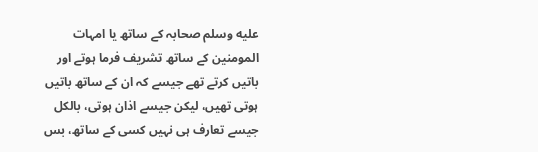عليه وسلم صحابہ کے ساتھ یا امہات المومنین کے ساتھ تشریف فرما ہوتے اور باتیں کرتے تھے جیسے کہ ان کے ساتھ باتیں ہوتی تھیں، لیکن جیسے اذان ہوتی، بالکل جیسے تعارف ہی نہیں کسی کے ساتھ، بس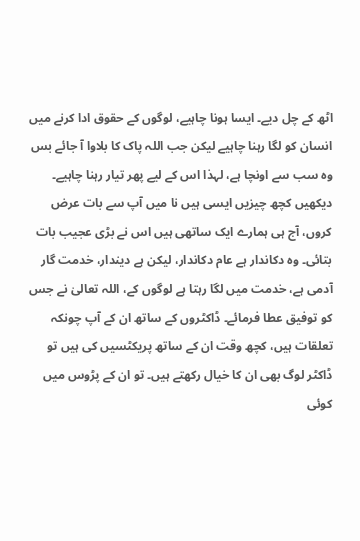اٹھ کے چل دیے۔ ایسا ہونا چاہیے، لوگوں کے حقوق ادا کرنے میں انسان کو لگا رہنا چاہیے لیکن جب اللہ پاک کا بلاوا آ جائے بس وہ سب سے اونچا ہے، لہذا اس کے لیے پھر تیار رہنا چاہیے۔
دیکھیں کچھ چیزیں ایسی ہیں نا میں آپ سے بات عرض کروں، آج ہی ہمارے ایک ساتھی ہیں اس نے بڑی عجیب بات بتائی۔ وہ دکاندار ہے عام دکاندار، لیکن ہے دیندار، خدمت گار آدمی ہے، خدمت میں لگا رہتا ہے لوگوں کے، اللہ تعالیٰ نے جس کو توفیق عطا فرمائے۔ ڈاکٹروں کے ساتھ ان کے آپ چونکہ تعلقات ہیں، کچھ وقت ان کے ساتھ پریکٹسیں کی ہیں تو ڈاکٹر لوگ بھی ان کا خیال رکھتے ہیں۔ تو ان کے پڑوس میں کوئی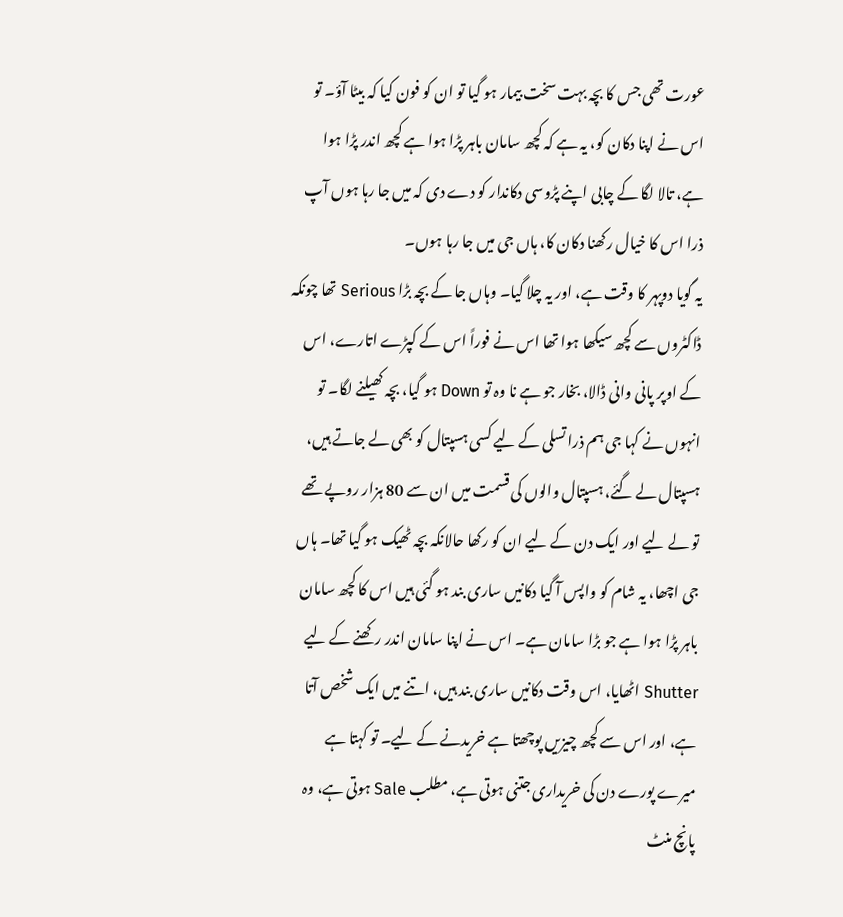عورت تھی جس کا بچہ بہت سخت بیمار ہو گیا تو ان کو فون کیا کہ بیٹا آؤ۔ تو اس نے اپنا دکان کو، یہ ہے کہ کچھ سامان باہر پڑا ہوا ہے کچھ اندر پڑا ہوا ہے، تالا لگا کے چابی اپنے پڑوسی دکاندار کو دے دی کہ میں جا رہا ہوں آپ ذرا اس کا خیال رکھنا دکان کا، ہاں جی میں جا رہا ہوں۔
یہ گویا دوپہر کا وقت ہے، اور یہ چلا گیا۔ وہاں جا کے بچہ بڑا Serious تھا چونکہ ڈاکٹروں سے کچھ سیکھا ہوا تھا اس نے فوراً اس کے کپڑے اتارے، اس کے اوپر پانی وانی ڈالا، بخار جو ہے نا وہ تو Down ہو گیا، بچہ کھیلنے لگا۔ تو انہوں نے کہا جی ہم ذرا تسلی کے لیے کسی ہسپتال کو بھی لے جاتے ہیں، ہسپتال لے گئے، ہسپتال والوں کی قسمت میں ان سے 80 ہزار روپے تھے تو لے لیے اور ایک دن کے لیے ان کو رکھا حالانکہ بچہ ٹھیک ہو گیا تھا۔ ہاں جی اچھا، یہ شام کو واپس آ گیا دکانیں ساری بند ہو گئی ہیں اس کا کچھ سامان باہر پڑا ہوا ہے جو بڑا سامان ہے۔ اس نے اپنا سامان اندر رکھنے کے لیے Shutter اٹھایا، اس وقت دکانیں ساری بند ہیں، اتنے میں ایک شخص آتا ہے، اور اس سے کچھ چیزیں پوچھتا ہے خریدنے کے لیے۔ تو کہتا ہے میرے پورے دن کی خریداری جتنی ہوتی ہے، مطلب Sale ہوتی ہے، وہ پانچ منٹ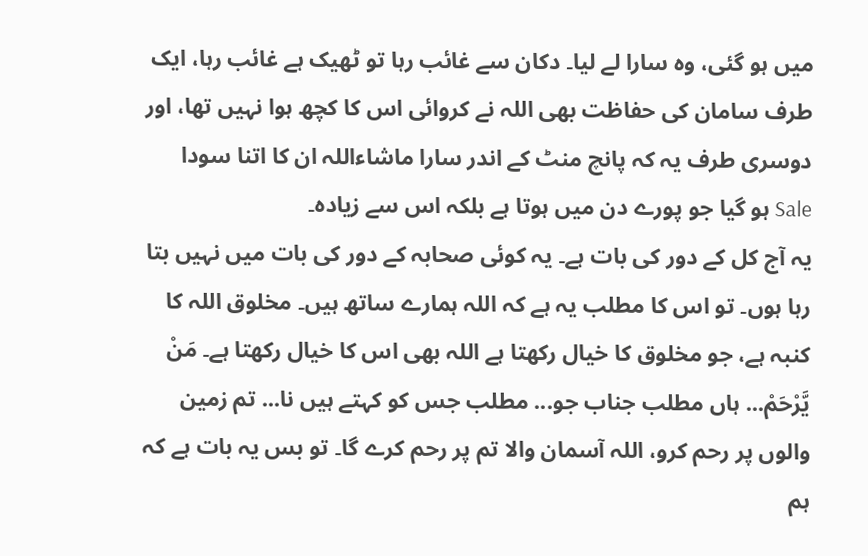میں ہو گئی، وہ سارا لے لیا۔ دکان سے غائب رہا تو ٹھیک ہے غائب رہا، ایک طرف سامان کی حفاظت بھی اللہ نے کروائی اس کا کچھ ہوا نہیں تھا، اور دوسری طرف یہ کہ پانچ منٹ کے اندر سارا ماشاءاللہ ان کا اتنا سودا Sale ہو گیا جو پورے دن میں ہوتا ہے بلکہ اس سے زیادہ۔
یہ آج کل کے دور کی بات ہے۔ یہ کوئی صحابہ کے دور کی بات میں نہیں بتا رہا ہوں۔ تو اس کا مطلب یہ ہے کہ اللہ ہمارے ساتھ ہیں۔ مخلوق اللہ کا کنبہ ہے، جو مخلوق کا خیال رکھتا ہے اللہ بھی اس کا خیال رکھتا ہے۔ مَنْ يَّرْحَمْ... ہاں مطلب جناب جو... مطلب جس کو کہتے ہیں نا... تم زمین والوں پر رحم کرو، اللہ آسمان والا تم پر رحم کرے گا۔ تو بس یہ بات ہے کہ ہم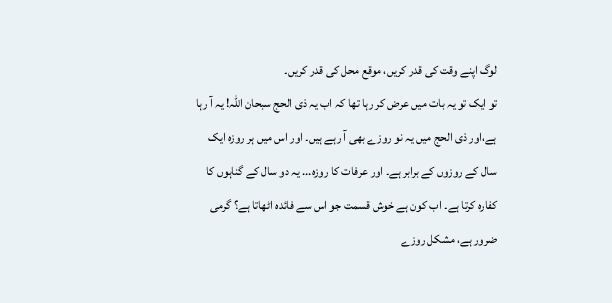لوگ اپنے وقت کی قدر کریں، موقع محل کی قدر کریں۔
تو ایک تو یہ بات میں عرض کر رہا تھا کہ اب یہ ذی الحج سبحان اللہ! یہ آ رہا ہے،اور ذی الحج میں یہ نو روزے بھی آ رہے ہیں۔ اور اس میں ہر روزہ ایک سال کے روزوں کے برابر ہے۔ اور عرفات کا روزہ... یہ دو سال کے گناہوں کا کفارہ کرتا ہے۔ اب کون ہے خوش قسمت جو اس سے فائدہ اٹھاتا ہے؟ گرمی ضرور ہے، مشکل روزے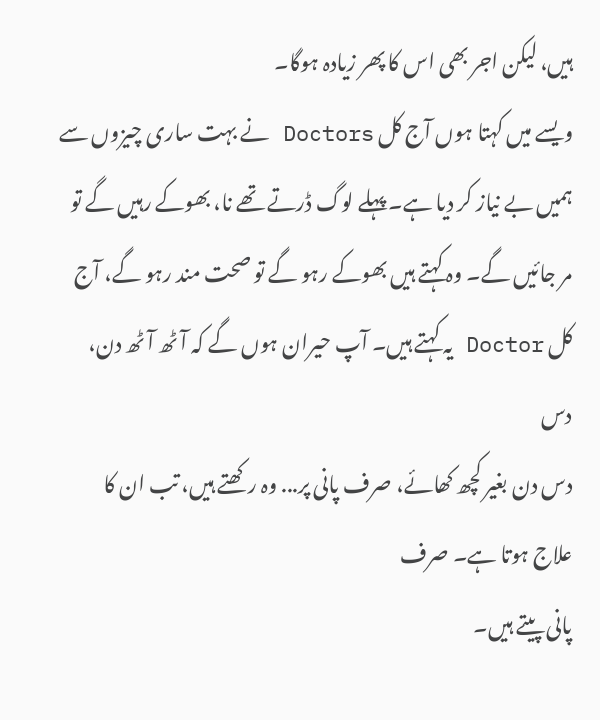ہیں، لیکن اجر بھی اس کا پھر زیادہ ہوگا۔
ویسے میں کہتا ہوں آج کل Doctors نے بہت ساری چیزوں سے ہمیں بے نیاز کر دیا ہے۔ پہلے لوگ ڈرتے تھے نا، بھوکے رہیں گے تو مر جائیں گے۔ وہ کہتے ہیں بھوکے رہو گے تو صحت مند رہو گے، آج کل Doctor یہ کہتے ہیں۔ آپ حیران ہوں گے کہ آٹھ آٹھ دن، دس
دس دن بغیر کچھ کھائے، صرف پانی پر... وہ رکھتے ہیں، تب ان کا علاج ہوتا ہے۔ صرف
پانی پیتے ہیں۔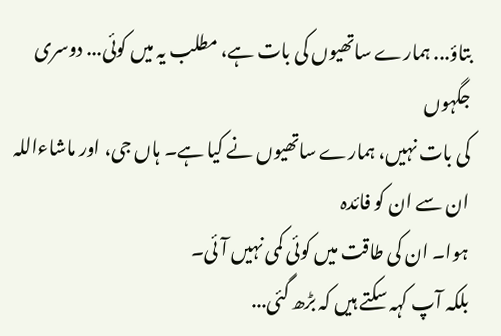بتاؤ... ہمارے ساتھیوں کی بات ہے، مطلب یہ میں کوئی... دوسری جگہوں
کی بات نہیں، ہمارے ساتھیوں نے کیا ہے۔ ہاں جی، اور ماشاءاللہ ان سے ان کو فائدہ
ہوا۔ ان کی طاقت میں کوئی کمی نہیں آئی۔
بلکہ آپ کہہ سکتے ہیں کہ بڑھ گئی...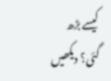کیسے بڑھ گئی؟ دیکھیں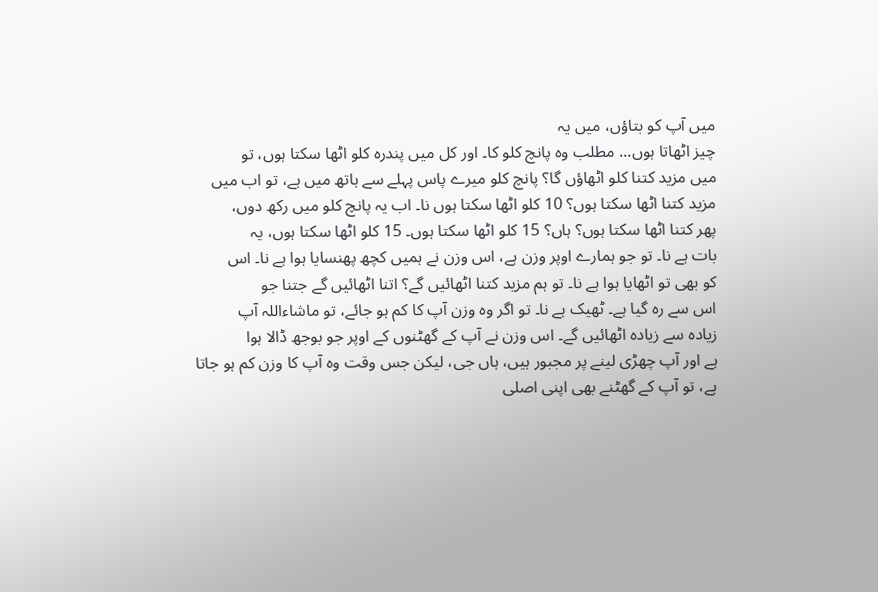میں آپ کو بتاؤں، میں یہ
چیز اٹھاتا ہوں... مطلب وہ پانچ کلو کا۔ اور کل میں پندرہ کلو اٹھا سکتا ہوں، تو
میں مزید کتنا کلو اٹھاؤں گا؟ پانچ کلو میرے پاس پہلے سے ہاتھ میں ہے، تو اب میں
مزید کتنا اٹھا سکتا ہوں؟ 10 کلو اٹھا سکتا ہوں نا۔ اب یہ پانچ کلو میں رکھ دوں،
پھر کتنا اٹھا سکتا ہوں؟ ہاں؟ 15 کلو اٹھا سکتا ہوں۔ 15 کلو اٹھا سکتا ہوں، یہ
بات ہے نا۔ تو جو ہمارے اوپر وزن ہے، اس وزن نے ہمیں کچھ پھنسایا ہوا ہے نا۔ اس
کو بھی تو اٹھایا ہوا ہے نا۔ تو ہم مزید کتنا اٹھائیں گے؟ اتنا اٹھائیں گے جتنا جو
اس سے رہ گیا ہے۔ ٹھیک ہے نا۔ تو اگر وہ وزن آپ کا کم ہو جائے، تو ماشاءاللہ آپ
زیادہ سے زیادہ اٹھائیں گے۔ اس وزن نے آپ کے گھٹنوں کے اوپر جو بوجھ ڈالا ہوا
ہے اور آپ چھڑی لینے پر مجبور ہیں، ہاں جی، لیکن جس وقت وہ آپ کا وزن کم ہو جاتا
ہے، تو آپ کے گھٹنے بھی اپنی اصلی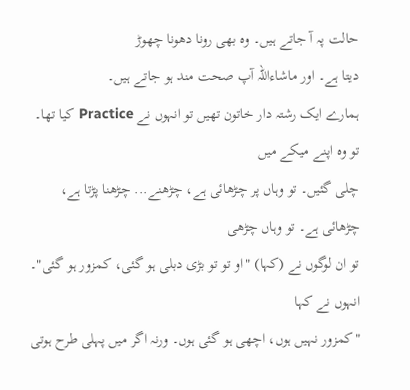حالت پہ آ جاتے ہیں۔ وہ بھی رونا دھونا چھوڑ
دیتا ہے۔ اور ماشاءاللہ آپ صحت مند ہو جاتے ہیں۔
ہمارے ایک رشتہ دار خاتون تھیں تو انہوں نے Practice کیا تھا۔ تو وہ اپنے میکے میں
چلی گئیں۔ تو وہاں پر چڑھائی ہے، چڑھنے... چڑھنا پڑتا ہے، چڑھائی ہے۔ تو وہاں چڑھی
تو ان لوگوں نے (کہا) "او تو تو بڑی دبلی ہو گئی، کمزور ہو گئی"۔ انہوں نے کہا
"کمزور نہیں ہوں، اچھی ہو گئی ہوں۔ ورنہ اگر میں پہلی طرح ہوتی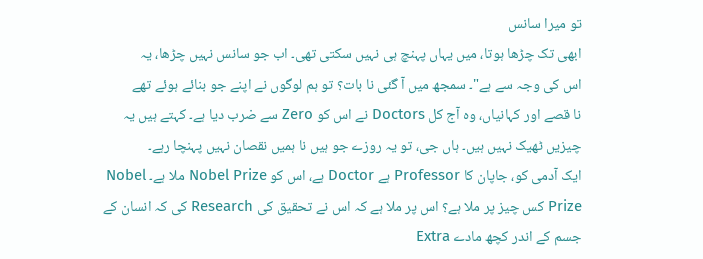تو میرا سانس
ابھی تک چڑھا ہوتا، میں یہاں پہنچ ہی نہیں سکتی تھی۔ اب جو سانس نہیں چڑھا، یہ
اس کی وجہ سے ہے"۔ سمجھ میں آ گئی نا بات؟ تو ہم لوگوں نے اپنے جو بنائے ہوئے تھے
نا قصے اور کہانیاں، وہ آج کل Doctors نے اس کو Zero سے ضرب دیا ہے۔ کہتے ہیں یہ
چیزیں ٹھیک نہیں ہیں۔ ہاں جی، تو یہ روزے جو ہیں نا ہمیں نقصان نہیں پہنچا رہے۔
ایک آدمی کو، جاپان کا Professor ہے Doctor ہے، اس کو Nobel Prize ملا ہے۔ Nobel
Prize کس چیز پر ملا ہے؟ اس پر ملا ہے کہ اس نے تحقیق کی Research کی کہ انسان کے
جسم کے اندر کچھ مادے Extra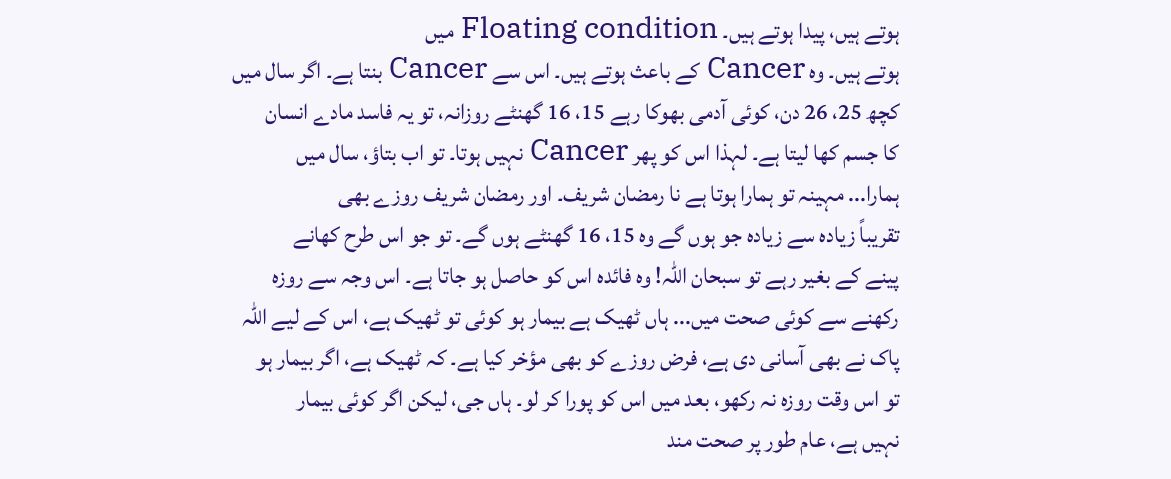ہوتے ہیں، پیدا ہوتے ہیں۔ Floating condition میں
ہوتے ہیں۔ وہ Cancer کے باعث ہوتے ہیں۔ اس سے Cancer بنتا ہے۔ اگر سال میں
کچھ 25، 26 دن، کوئی آدمی بھوکا رہے 15، 16 گھنٹے روزانہ، تو یہ فاسد مادے انسان
کا جسم کھا لیتا ہے۔ لہذا اس کو پھر Cancer نہیں ہوتا۔ تو اب بتاؤ، سال میں
ہمارا... مہینہ تو ہمارا ہوتا ہے نا رمضان شریف۔ اور رمضان شریف روزے بھی
تقریباً زیادہ سے زیادہ جو ہوں گے وہ 15، 16 گھنٹے ہوں گے۔ تو جو اس طرح کھانے
پینے کے بغیر رہے تو سبحان اللہ! وہ فائدہ اس کو حاصل ہو جاتا ہے۔ اس وجہ سے روزہ
رکھنے سے کوئی صحت میں... ہاں ٹھیک ہے بیمار ہو کوئی تو ٹھیک ہے، اس کے لیے اللہ
پاک نے بھی آسانی دی ہے، فرض روزے کو بھی مؤخر کیا ہے۔ کہ ٹھیک ہے، اگر بیمار ہو
تو اس وقت روزہ نہ رکھو، بعد میں اس کو پورا کر لو۔ ہاں جی، لیکن اگر کوئی بیمار
نہیں ہے، عام طور پر صحت مند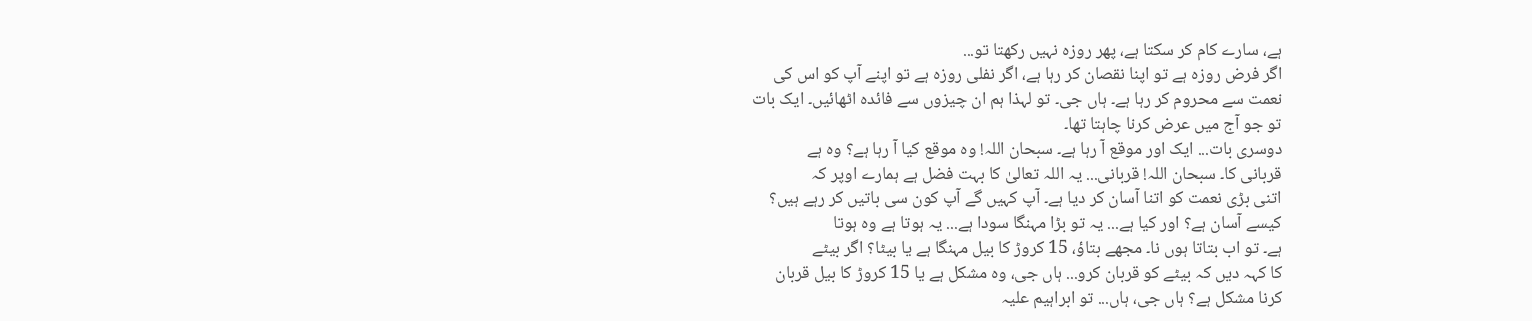ہے، سارے کام کر سکتا ہے، پھر روزہ نہیں رکھتا تو...
اگر فرض روزہ ہے تو اپنا نقصان کر رہا ہے، اگر نفلی روزہ ہے تو اپنے آپ کو اس کی
نعمت سے محروم کر رہا ہے۔ ہاں جی۔ تو لہذا ہم ان چیزوں سے فائدہ اٹھائیں۔ ایک بات
تو جو آج میں عرض کرنا چاہتا تھا۔
دوسری بات... ایک اور موقع آ رہا ہے۔ سبحان اللہ! وہ موقع کیا آ رہا ہے؟ وہ ہے
قربانی کا۔ سبحان اللہ! قربانی... یہ اللہ تعالیٰ کا بہت فضل ہے ہمارے اوپر کہ
اتنی بڑی نعمت کو اتنا آسان کر دیا ہے۔ آپ کہیں گے آپ کون سی باتیں کر رہے ہیں؟
کیسے آسان ہے؟ اور کیا ہے... یہ تو بڑا مہنگا سودا ہے... یہ ہوتا ہے وہ ہوتا
ہے۔ تو اب بتاتا ہوں نا۔ مجھے بتاؤ، 15 کروڑ کا بیل مہنگا ہے یا بیٹا؟ اگر بیٹے
کا کہہ دیں کہ بیٹے کو قربان کرو... ہاں جی، وہ مشکل ہے یا 15 کروڑ کا بیل قربان
کرنا مشکل ہے؟ ہاں جی، ہاں... تو ابراہیم علیہ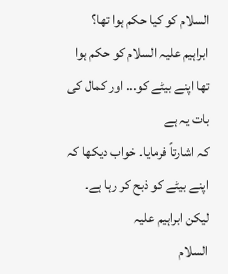السلام کو کیا حکم ہوا تھا؟
ابراہیم علیہ السلام کو حکم ہوا تھا اپنے بیٹے کو... اور کمال کی بات یہ ہے
کہ اشارتاً فرمایا۔ خواب دیکھا کہ اپنے بیٹے کو ذبح کر رہا ہے۔ لیکن ابراہیم علیہ
السلام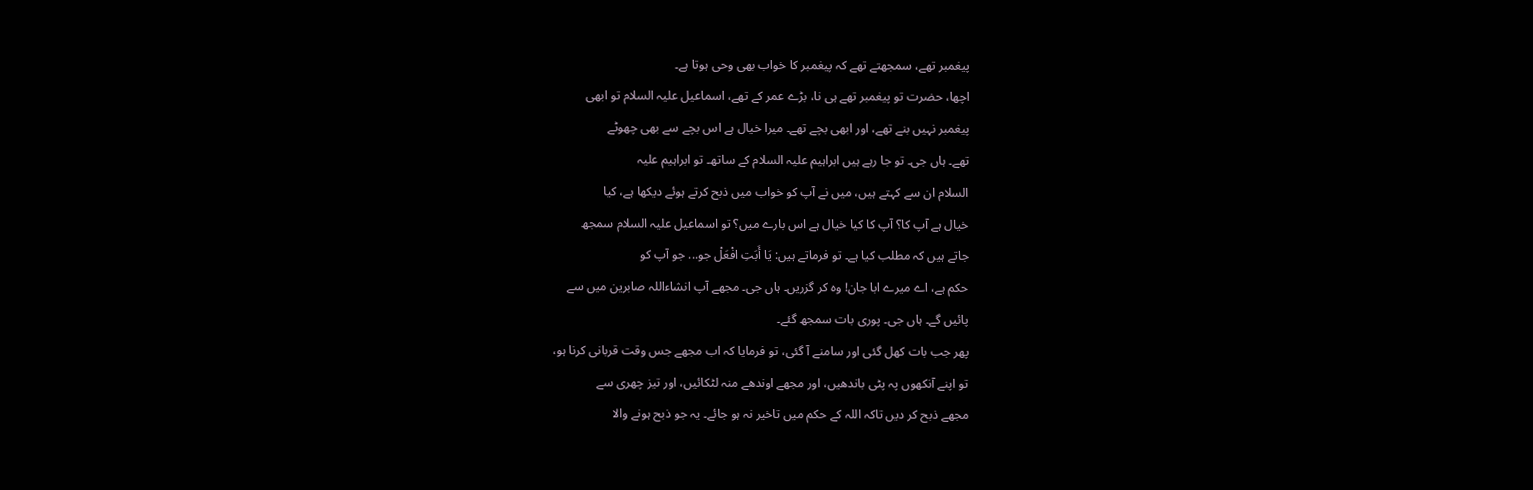پیغمبر تھے، سمجھتے تھے کہ پیغمبر کا خواب بھی وحی ہوتا ہے۔
اچھا، حضرت تو پیغمبر تھے ہی نا، بڑے عمر کے تھے، اسماعیل علیہ السلام تو ابھی
پیغمبر نہیں بنے تھے، اور ابھی بچے تھے۔ میرا خیال ہے اس بچے سے بھی چھوٹے
تھے۔ ہاں جی۔ تو جا رہے ہیں ابراہیم علیہ السلام کے ساتھ۔ تو ابراہیم علیہ
السلام ان سے کہتے ہیں، میں نے آپ کو خواب میں ذبح کرتے ہوئے دیکھا ہے، کیا
خیال ہے آپ کا؟ آپ کا کیا خیال ہے اس بارے میں؟ تو اسماعیل علیہ السلام سمجھ
جاتے ہیں کہ مطلب کیا ہے۔ تو فرماتے ہیں: يَا أَبَتِ افْعَلْ جو... جو آپ کو
حکم ہے، اے میرے ابا جان! وہ کر گزریں۔ ہاں جی۔ مجھے آپ انشاءاللہ صابرین میں سے
پائیں گے۔ ہاں جی۔ پوری بات سمجھ گئے۔
پھر جب بات کھل گئی اور سامنے آ گئی، تو فرمایا کہ اب مجھے جس وقت قربانی کرنا ہو،
تو اپنے آنکھوں پہ پٹی باندھیں، اور مجھے اوندھے منہ لٹکائیں، اور تیز چھری سے
مجھے ذبح کر دیں تاکہ اللہ کے حکم میں تاخیر نہ ہو جائے۔ یہ جو ذبح ہونے والا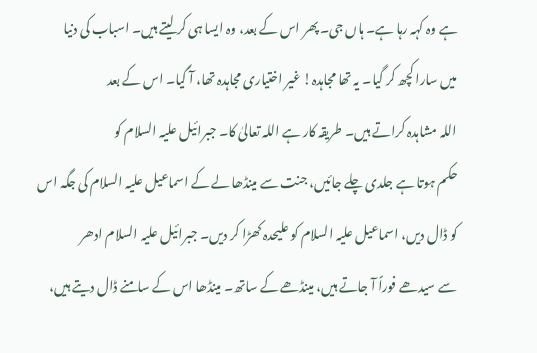ہے وہ کہہ رہا ہے۔ ہاں جی۔ پھر اس کے بعد، وہ ایسا ہی کر لیتے ہیں۔ اسباب کی دنیا
میں سارا کچھ کر گیا۔ یہ تھا مجاہدہ! غیر اختیاری مجاہدہ تھا، آ گیا۔ اس کے بعد
اللہ مشاہدہ کراتے ہیں۔ طریقہ کار ہے اللہ تعالیٰ کا۔ جبرائیل علیہ السلام کو
حکم ہوتا ہے جلدی چلے جائیں، جنت سے مینڈھا لے کے اسماعیل علیہ السلام کی جگہ اس
کو ڈال دیں، اسماعیل علیہ السلام کو علیحدہ کھڑا کر دیں۔ جبرائیل علیہ السلام ادھر
سے سیدھے فوراً آ جاتے ہیں، مینڈھے کے ساتھ۔ مینڈھا اس کے سامنے ڈال دیتے ہیں،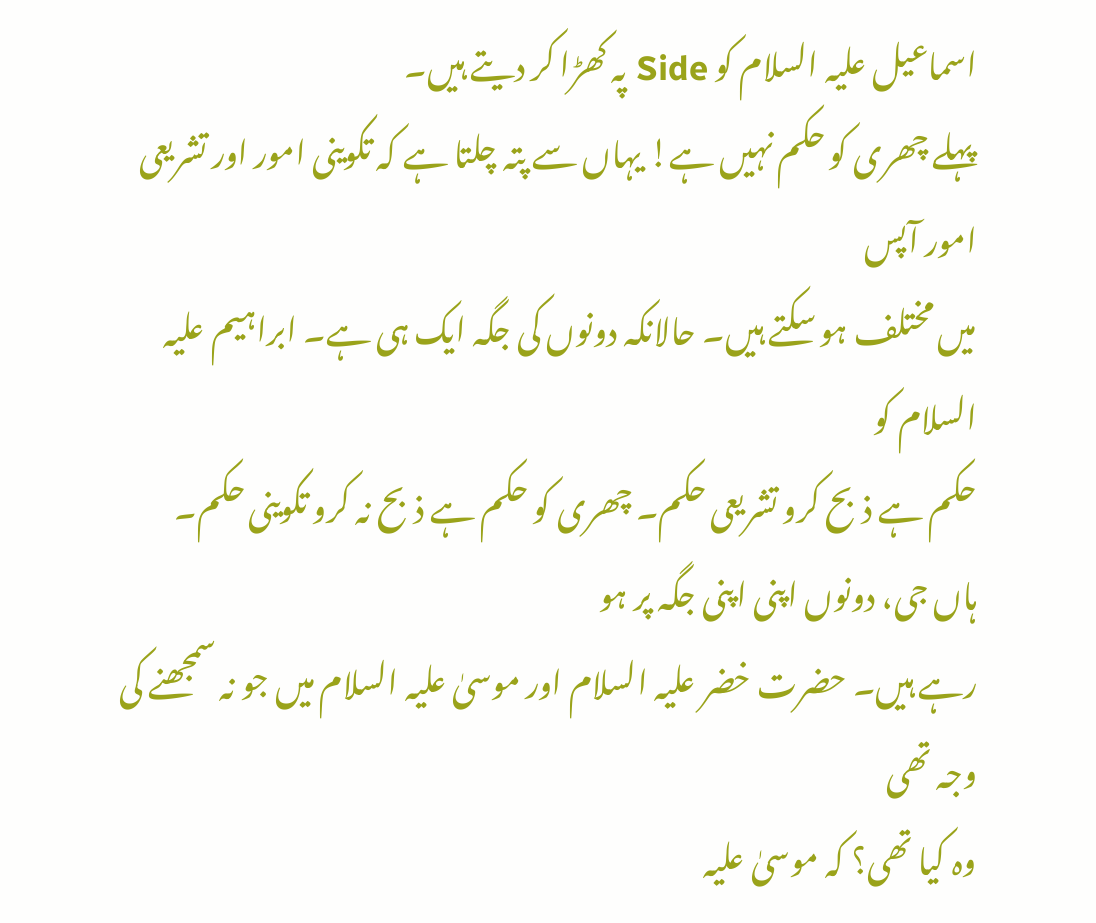اسماعیل علیہ السلام کو Side پہ کھڑا کر دیتے ہیں۔
پہلے چھری کو حکم نہیں ہے! یہاں سے پتہ چلتا ہے کہ تکوینی امور اور تشریعی امور آپس
میں مختلف ہو سکتے ہیں۔ حالانکہ دونوں کی جگہ ایک ہی ہے۔ ابراہیم علیہ السلام کو
حکم ہے ذبح کرو تشریعی حکم۔ چھری کو حکم ہے ذبح نہ کرو تکوینی حکم۔ ہاں جی، دونوں اپنی اپنی جگہ پر ہو
رہے ہیں۔ حضرت خضر علیہ السلام اور موسیٰ علیہ السلام میں جو نہ سمجھنے کی وجہ تھی
وہ کیا تھی؟ کہ موسیٰ علیہ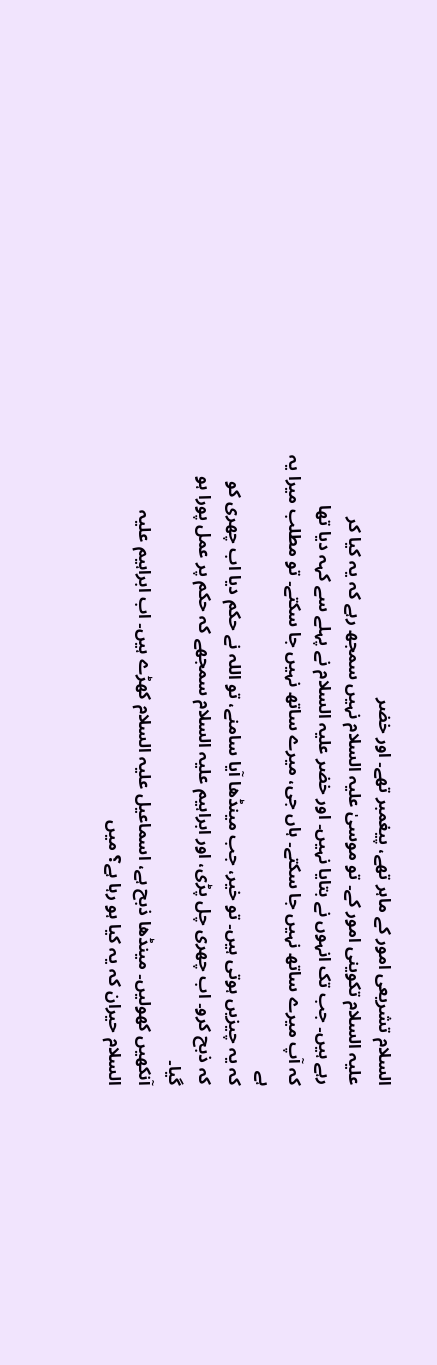السلام تشریعی امور کے ماہر تھے، پیغمبر تھے۔ اور خضر
علیہ السلام تکوینی امور کے۔ تو موسیٰ علیہ السلام نہیں سمجھ رہے کہ یہ کیا کر
رہے ہیں۔ جب تک انہوں نے بتایا نہیں۔ اور خضر علیہ السلام نے پہلے سے کہہ دیا تھا
کہ آپ میرے ساتھ نہیں جا سکتے۔ ہاں جی، میرے ساتھ نہیں جا سکتے۔ تو مطلب میرا یہ ہے
کہ یہ چیزیں ہوتی ہیں۔ تو خیر، جب مینڈھا آیا سامنے، تو اللہ نے حکم دیا اب چھری کو
کہ ذبح کرو۔ اب چھری چل پڑی، اور ابراہیم علیہ السلام سمجھے کہ حکم پر عمل پورا ہو
گیا۔
آنکھیں کھولیں۔ مینڈھا ذبح ہے، اسماعیل علیہ السلام کھڑے ہیں۔ اب ابراہیم علیہ
السلام حیران کہ یہ کیا ہو رہا ہے؟ میں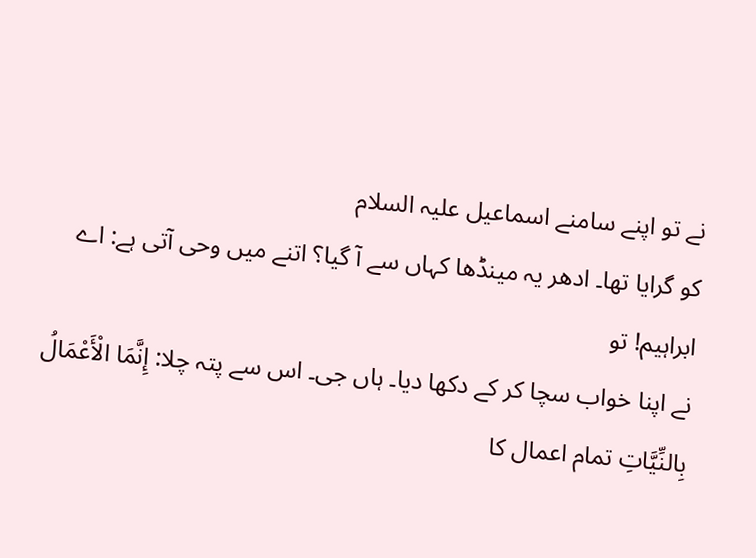نے تو اپنے سامنے اسماعیل علیہ السلام
کو گرایا تھا۔ ادھر یہ مینڈھا کہاں سے آ گیا؟ اتنے میں وحی آتی ہے: اے ابراہیم! تو
نے اپنا خواب سچا کر کے دکھا دیا۔ ہاں جی۔ اس سے پتہ چلا: إِنَّمَا الْأَعْمَالُ
بِالنِّيَّاتِ تمام اعمال کا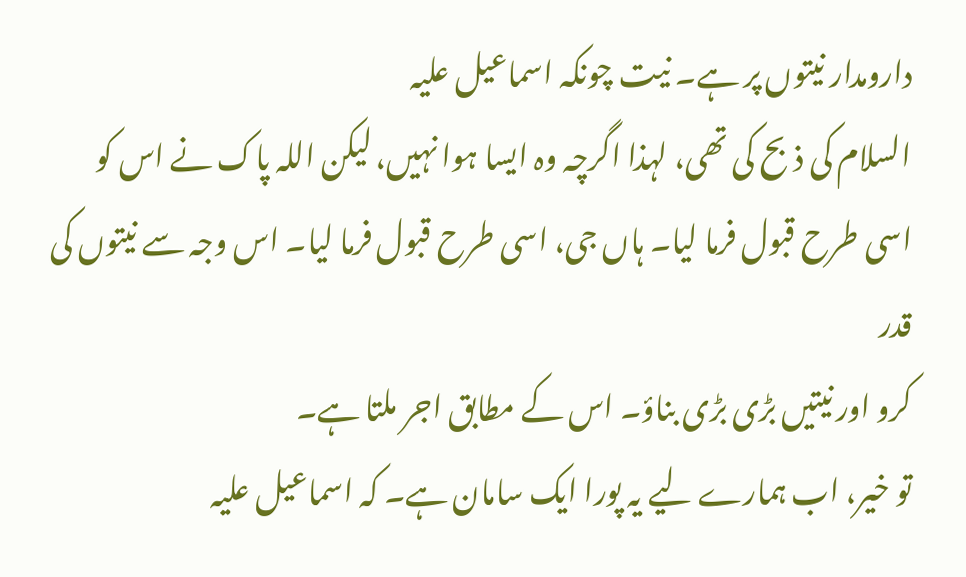دارومدار نیتوں پر ہے۔ نیت چونکہ اسماعیل علیہ
السلام کی ذبح کی تھی، لہذا اگرچہ وہ ایسا ہوا نہیں، لیکن اللہ پاک نے اس کو
اسی طرح قبول فرما لیا۔ ہاں جی، اسی طرح قبول فرما لیا۔ اس وجہ سے نیتوں کی قدر
کرو اور نیتیں بڑی بڑی بناؤ۔ اس کے مطابق اجر ملتا ہے۔
تو خیر، اب ہمارے لیے یہ پورا ایک سامان ہے۔ کہ اسماعیل علیہ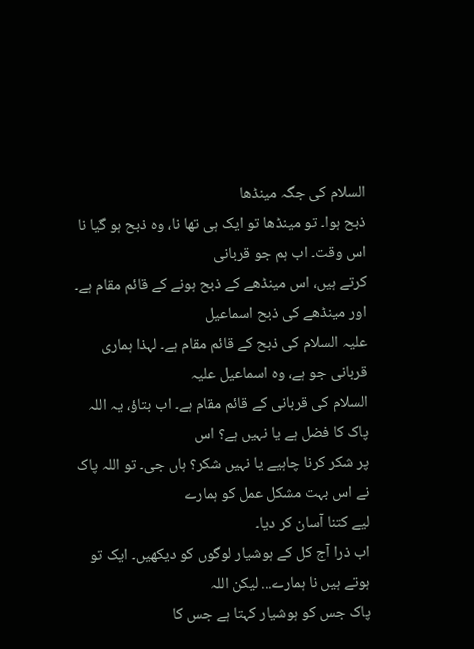السلام کی جگہ مینڈھا
ذبح ہوا۔ تو مینڈھا تو ایک ہی تھا نا، وہ ذبح ہو گیا نا اس وقت۔ اب ہم جو قربانی
کرتے ہیں، اس مینڈھے کے ذبح ہونے کے قائم مقام ہے۔ اور مینڈھے کی ذبح اسماعیل
علیہ السلام کی ذبح کے قائم مقام ہے۔ لہذا ہماری قربانی جو ہے، وہ اسماعیل علیہ
السلام کی قربانی کے قائم مقام ہے۔ اب بتاؤ، یہ اللہ پاک کا فضل ہے یا نہیں ہے؟ اس
پر شکر کرنا چاہیے یا نہیں شکر؟ ہاں جی۔ تو اللہ پاک نے اس بہت مشکل عمل کو ہمارے
لیے کتنا آسان کر دیا۔
اب ذرا آج کل کے ہوشیار لوگوں کو دیکھیں۔ ایک تو ہوتے ہیں نا ہمارے... لیکن اللہ
پاک جس کو ہوشیار کہتا ہے جس کا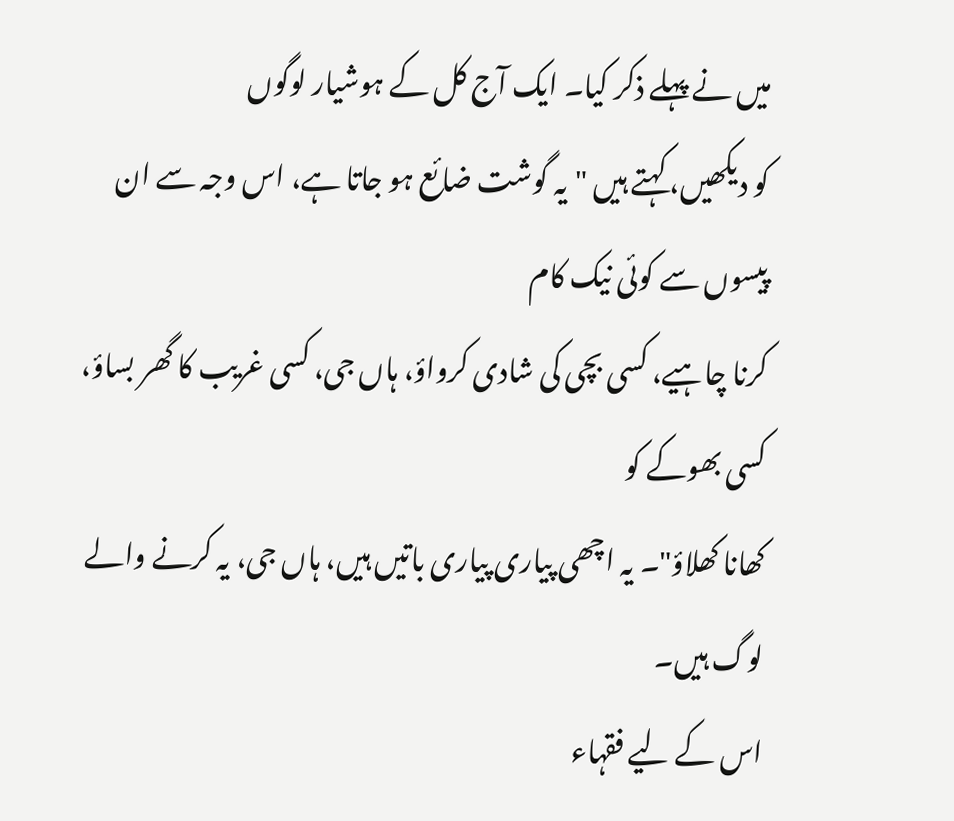میں نے پہلے ذکر کیا۔ ایک آج کل کے ہوشیار لوگوں
کو دیکھیں، کہتے ہیں "یہ گوشت ضائع ہو جاتا ہے، اس وجہ سے ان پیسوں سے کوئی نیک کام
کرنا چاہیے، کسی بچی کی شادی کرواؤ، ہاں جی، کسی غریب کا گھر بساؤ، کسی بھوکے کو
کھانا کھلاؤ"۔ یہ اچھی پیاری پیاری باتیں ہیں، ہاں جی، یہ کرنے والے لوگ ہیں۔
اس کے لیے فقہاء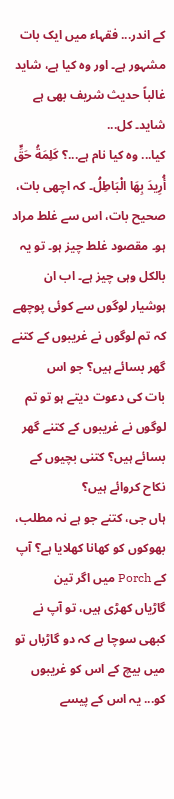کے اندر... فقہاء میں ایک بات مشہور ہے۔ اور وہ کیا ہے، شاید غالباً حدیث شریف بھی ہے شاید۔ کل...
کیا... وہ کیا نام ہے...؟ كَلِمَةُ حَقٍّ أُرِيدَ بِهَا الْبَاطِلُ۔ کہ اچھی بات،
صحیح بات، اس سے غلط مراد ہو۔ مقصود غلط چیز ہو۔ تو یہ بالکل وہی چیز ہے۔ اب ان
ہوشیار لوگوں سے کوئی پوچھے کہ تم لوگوں نے غریبوں کے کتنے گھر بسائے ہیں؟ جو اس
بات کی دعوت دیتے ہو تو تم لوگوں نے غریبوں کے کتنے گھر بسائے ہیں؟ کتنی بچیوں کے
نکاح کروائے ہیں؟
ہاں جی، کتنے جو ہے نہ مطلب، بھوکوں کو کھانا کھلایا ہے؟ آپ کے Porch میں اگر تین
گاڑیاں کھڑی ہیں، تو آپ نے کبھی سوچا ہے کہ دو گاڑیاں تو میں بیچ کے اس کو غریبوں
کو... یہ اس کے پیسے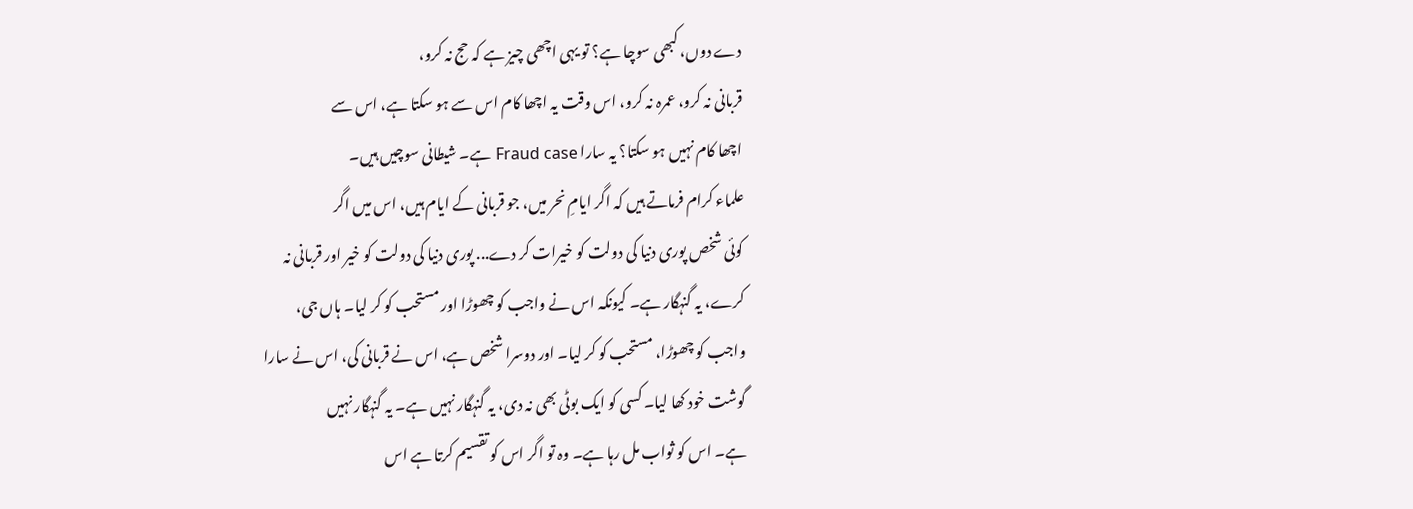دے دوں، کبھی سوچا ہے؟ تو یہی اچھی چیز ہے کہ حج نہ کرو،
قربانی نہ کرو، عمرہ نہ کرو، اس وقت یہ اچھا کام اس سے ہو سکتا ہے، اس سے
اچھا کام نہیں ہو سکتا؟ یہ سارا Fraud case ہے۔ شیطانی سوچیں ہیں۔
علماء کرام فرماتے ہیں کہ اگر ایامِ نحر میں، جو قربانی کے ایام ہیں، اس میں اگر
کوئی شخص پوری دنیا کی دولت کو خیرات کر دے... پوری دنیا کی دولت کو خیر اور قربانی نہ
کرے، یہ گنہگار ہے۔ کیونکہ اس نے واجب کو چھوڑا اور مستحب کو کر لیا۔ ہاں جی،
واجب کو چھوڑا، مستحب کو کر لیا۔ اور دوسرا شخص ہے، اس نے قربانی کی، اس نے سارا
گوشت خود کھا لیا۔ کسی کو ایک بوٹی بھی نہ دی، یہ گنہگار نہیں ہے۔ یہ گنہگار نہیں
ہے۔ اس کو ثواب مل رہا ہے۔ وہ تو اگر اس کو تقسیم کرتا ہے اس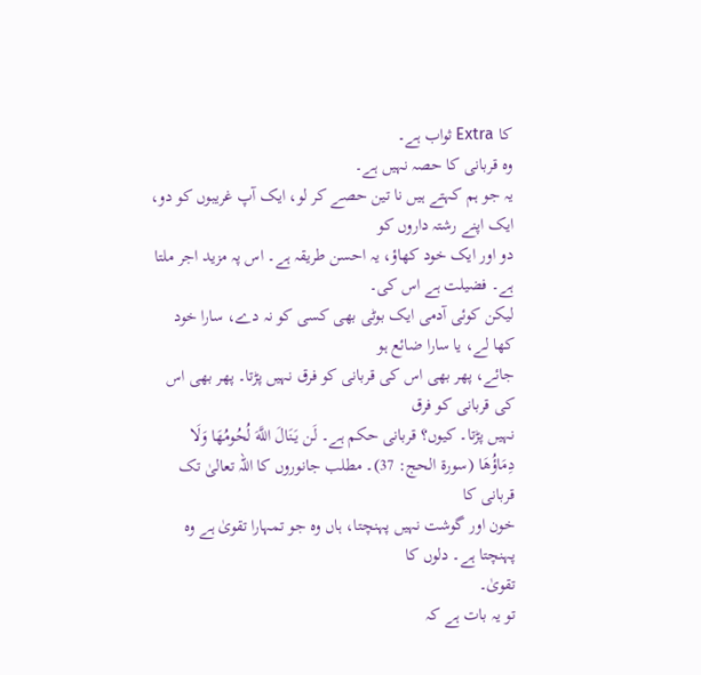کا Extra ثواب ہے۔
وہ قربانی کا حصہ نہیں ہے۔
یہ جو ہم کہتے ہیں نا تین حصے کر لو، ایک آپ غریبوں کو دو، ایک اپنے رشتہ داروں کو
دو اور ایک خود کھاؤ، یہ احسن طریقہ ہے۔ اس پہ مزید اجر ملتا ہے۔ فضیلت ہے اس کی۔
لیکن کوئی آدمی ایک بوٹی بھی کسی کو نہ دے، سارا خود کھا لے، یا سارا ضائع ہو
جائے، پھر بھی اس کی قربانی کو فرق نہیں پڑتا۔ پھر بھی اس کی قربانی کو فرق
نہیں پڑتا۔ کیوں؟ قربانی حکم ہے۔ لَن يَنَالَ اللَّهَ لُحُومُهَا وَلَا
دِمَاؤُهَا (سورۃ الحج: 37)۔ مطلب جانوروں کا اللہ تعالیٰ تک قربانی کا
خون اور گوشت نہیں پہنچتا، ہاں وہ جو تمہارا تقویٰ ہے وہ پہنچتا ہے۔ دلوں کا
تقویٰ۔
تو یہ بات ہے کہ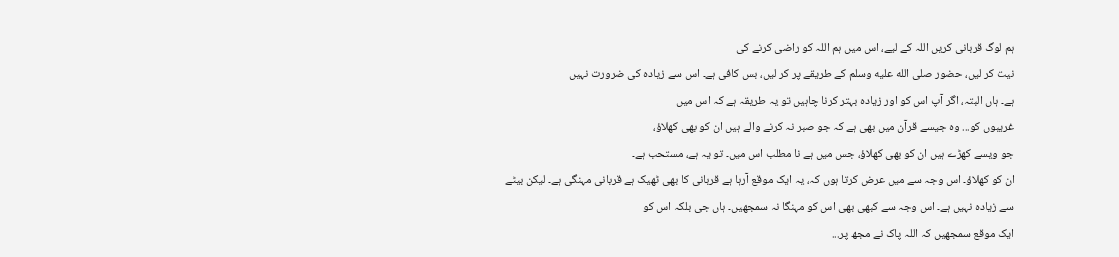ہم لوگ قربانی کریں اللہ کے لیے، اس میں ہم اللہ کو راضی کرنے کی
نیت کر لیں، حضور صلى الله عليه وسلم کے طریقے پر کر لیں، بس کافی ہے۔ اس سے زیادہ کی ضرورت نہیں
ہے۔ ہاں البتہ، اگر آپ اس کو اور زیادہ بہتر کرنا چاہیں تو یہ طریقہ ہے کہ اس میں
غریبوں کو... وہ جیسے قرآن میں بھی ہے کہ جو صبر نہ کرنے والے ہیں ان کو بھی کھلاؤ،
جو ویسے کھڑے ہیں ان کو بھی کھلاؤ، جس میں ہے نا مطلب اس میں۔ تو یہ ہے، مستحب ہے۔
ان کو کھلاؤ۔ اس وجہ سے میں عرض کرتا ہوں کہ، یہ ایک موقع آرہا ہے قربانی کا بھی ٹھیک ہے قربانی مہنگی ہے۔ لیکن بیٹے
سے زیادہ نہیں ہے۔ اس وجہ سے کبھی بھی اس کو مہنگا نہ سمجھیں۔ ہاں جی بلکہ اس کو
ایک موقع سمجھیں کہ اللہ پاک نے مجھ پر...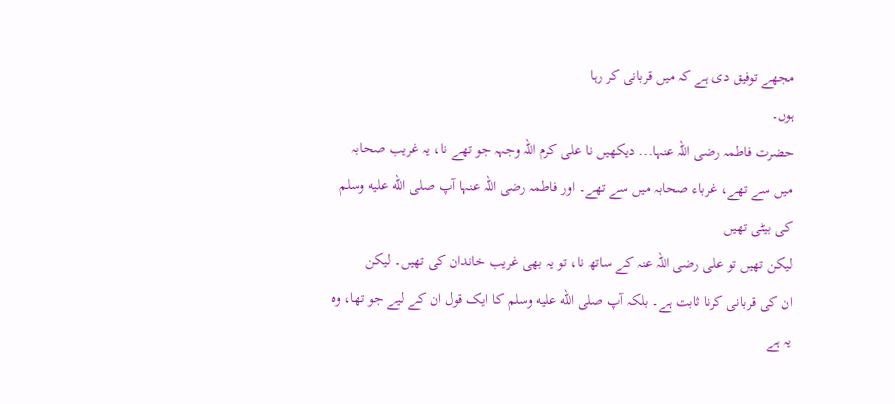مجھے توفیق دی ہے کہ میں قربانی کر رہا
ہوں۔
حضرت فاطمہ رضی اللہ عنہا... دیکھیں نا علی کرم اللہ وجہہ جو تھے نا، یہ غریب صحابہ
میں سے تھے، غرباء صحابہ میں سے تھے۔ اور فاطمہ رضی اللہ عنہا آپ صلى الله عليه وسلم کی بیٹی تھیں
لیکن تھیں تو علی رضی اللہ عنہ کے ساتھ نا، تو یہ بھی غریب خاندان کی تھیں۔ لیکن
ان کی قربانی کرنا ثابت ہے۔ بلکہ آپ صلى الله عليه وسلم کا ایک قول ان کے لیے جو تھا، وہ یہ ہے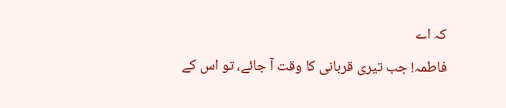کہ اے
فاطمہ! جب تیری قربانی کا وقت آ جائے، تو اس کے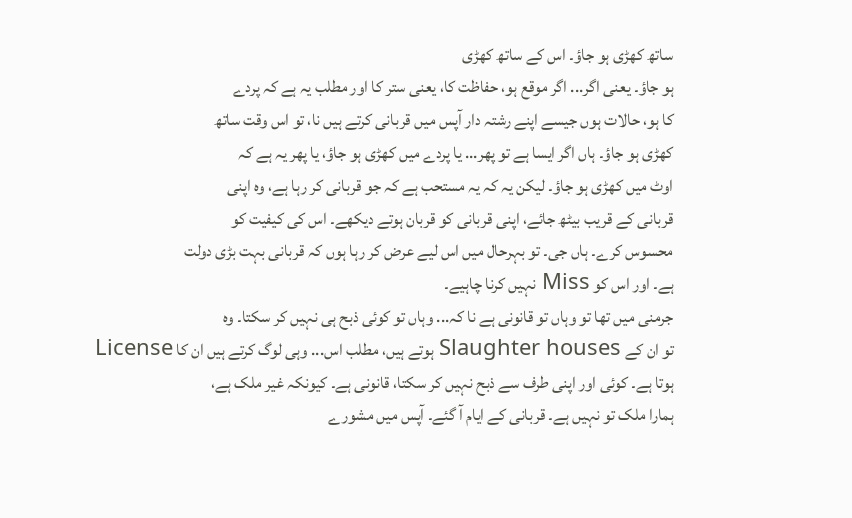ساتھ کھڑی ہو جاؤ۔ اس کے ساتھ کھڑی
ہو جاؤ۔ یعنی اگر... اگر موقع ہو، حفاظت کا، یعنی ستر کا اور مطلب یہ ہے کہ پردے
کا ہو، حالات ہوں جیسے اپنے رشتہ دار آپس میں قربانی کرتے ہیں نا، تو اس وقت ساتھ
کھڑی ہو جاؤ۔ ہاں اگر ایسا ہے تو پھر... یا پردے میں کھڑی ہو جاؤ، یا پھر یہ ہے کہ
اوٹ میں کھڑی ہو جاؤ۔ لیکن یہ کہ یہ مستحب ہے کہ جو قربانی کر رہا ہے، وہ اپنی
قربانی کے قریب بیٹھ جائے، اپنی قربانی کو قربان ہوتے دیکھے۔ اس کی کیفیت کو
محسوس کرے۔ ہاں جی۔ تو بہرحال میں اس لیے عرض کر رہا ہوں کہ قربانی بہت بڑی دولت
ہے۔ اور اس کو Miss نہیں کرنا چاہیے۔
جرمنی میں تھا تو وہاں تو قانونی ہے نا کہ... وہاں تو کوئی ذبح ہی نہیں کر سکتا۔ وہ
تو ان کے Slaughter houses ہوتے ہیں، مطلب اس... وہی لوگ کرتے ہیں ان کا License
ہوتا ہے۔ کوئی اور اپنی طرف سے ذبح نہیں کر سکتا، قانونی ہے۔ کیونکہ غیر ملک ہے،
ہمارا ملک تو نہیں ہے۔ قربانی کے ایام آ گئے۔ آپس میں مشورے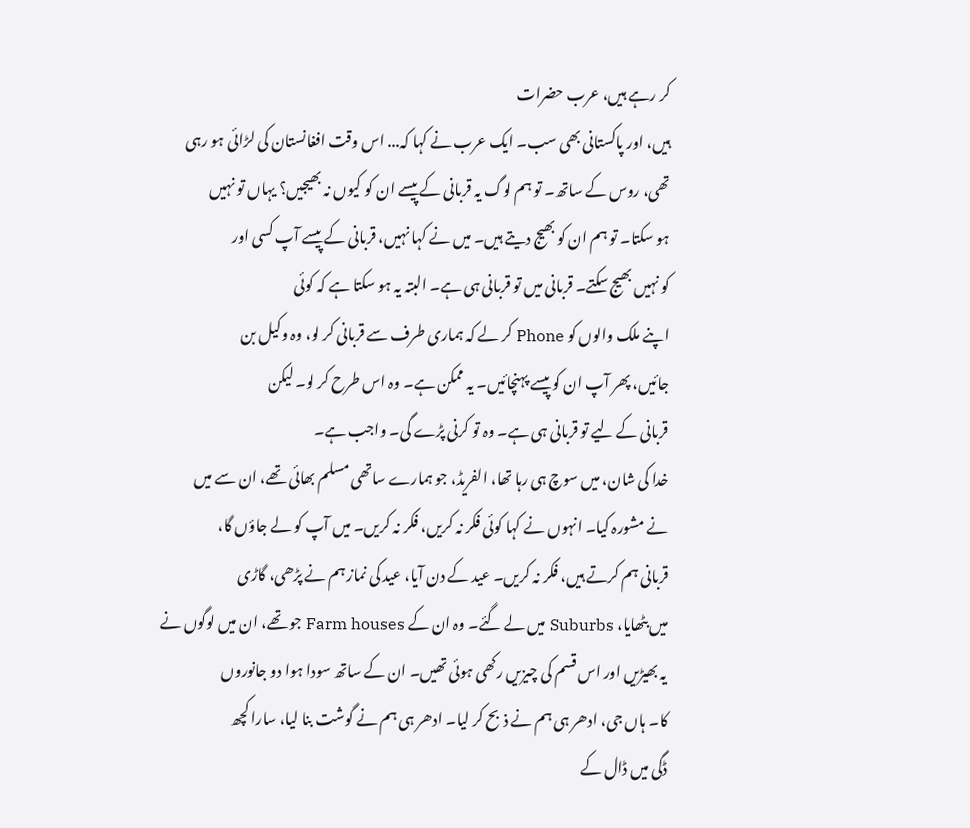کر رہے ہیں، عرب حضرات
ہیں، اور پاکستانی بھی سب۔ ایک عرب نے کہا کہ... اس وقت افغانستان کی لڑائی ہو رہی
تھی، روس کے ساتھ۔ تو ہم لوگ یہ قربانی کے پیسے ان کو کیوں نہ بھیجیں؟ یہاں تو نہیں
ہو سکتا۔ تو ہم ان کو بھیج دیتے ہیں۔ میں نے کہا نہیں، قربانی کے پیسے آپ کسی اور
کو نہیں بھیج سکتے۔ قربانی میں تو قربانی ہی ہے۔ البتہ یہ ہو سکتا ہے کہ کوئی
اپنے ملک والوں کو Phone کر لے کہ ہماری طرف سے قربانی کر لو، وہ وکیل بن
جائیں، پھر آپ ان کو پیسے پہنچائیں۔ یہ ممکن ہے۔ وہ اس طرح کر لو۔ لیکن
قربانی کے لیے تو قربانی ہی ہے۔ وہ تو کرنی پڑے گی۔ واجب ہے۔
خدا کی شان، میں سوچ ہی رہا تھا، الفریڈ، جو ہمارے ساتھی مسلم بھائی تھے، ان سے میں
نے مشورہ کیا۔ انہوں نے کہا کوئی فکر نہ کریں، فکر نہ کریں۔ میں آپ کو لے جاؤں گا،
قربانی ہم کرتے ہیں، فکر نہ کریں۔ عید کے دن آیا، عید کی نماز ہم نے پڑھی، گاڑی
میں بٹھایا، Suburbs میں لے گئے۔ وہ ان کے Farm houses جو تھے، ان میں لوگوں نے
یہ بھیڑیں اور اس قسم کی چیزیں رکھی ہوئی تھیں۔ ان کے ساتھ سودا ہوا دو جانوروں
کا۔ ہاں جی، ادھر ہی ہم نے ذبح کر لیا۔ ادھر ہی ہم نے گوشت بنا لیا، سارا کچھ
ڈگی میں ڈال کے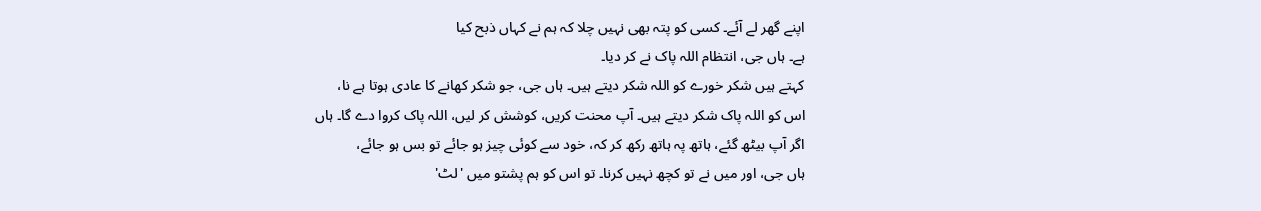اپنے گھر لے آئے۔ کسی کو پتہ بھی نہیں چلا کہ ہم نے کہاں ذبح کیا
ہے۔ ہاں جی، انتظام اللہ پاک نے کر دیا۔
کہتے ہیں شکر خورے کو اللہ شکر دیتے ہیں۔ ہاں جی، جو شکر کھانے کا عادی ہوتا ہے نا،
اس کو اللہ پاک شکر دیتے ہیں۔ آپ محنت کریں، کوشش کر لیں، اللہ پاک کروا دے گا۔ ہاں
اگر آپ بیٹھ گئے، ہاتھ پہ ہاتھ رکھ کر کہ، خود سے کوئی چیز ہو جائے تو بس ہو جائے،
ہاں جی، اور میں نے تو کچھ نہیں کرنا۔ تو اس کو ہم پشتو میں 'لٹ'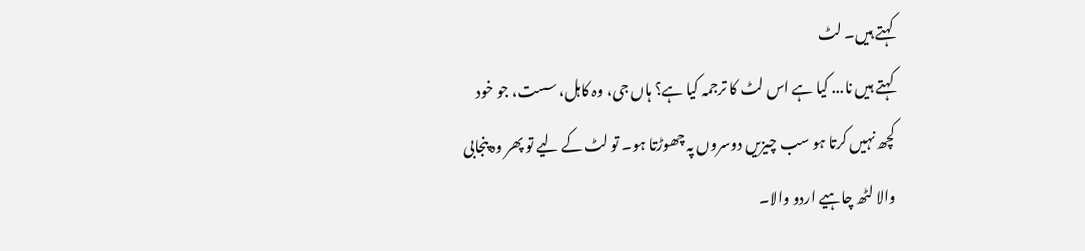کہتے ہیں۔ لٹ
کہتے ہیں نا... کیا ہے اس لٹ کا ترجمہ کیا ہے؟ ہاں جی، وہ کاہل، سست، جو خود
کچھ نہیں کرتا ہو سب چیزیں دوسروں پہ چھوڑتا ہو۔ تو لٹ کے لیے تو پھر وہ پنجابی
والا لٹھ چاہیے اردو والا۔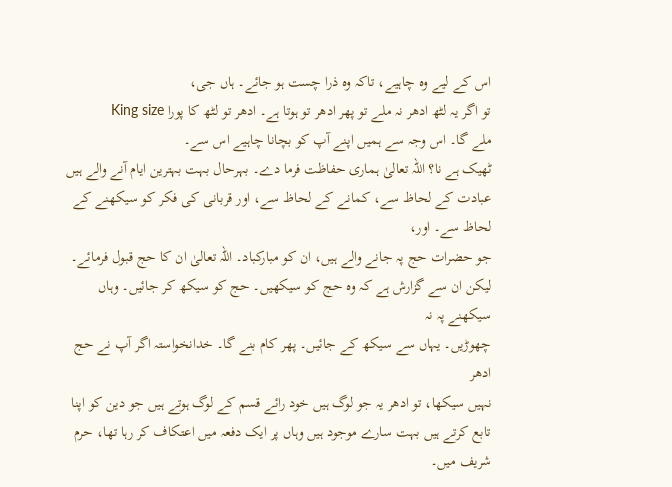اس کے لیے وہ چاہیے، تاکہ وہ ذرا چست ہو جائے۔ ہاں جی،
تو اگر یہ لٹھ ادھر نہ ملے تو پھر ادھر تو ہوتا ہے۔ ادھر تو لٹھ کا پورا King size
ملے گا۔ اس وجہ سے ہمیں اپنے آپ کو بچانا چاہیے اس سے۔
ٹھیک ہے نا؟ اللہ تعالیٰ ہماری حفاظت فرما دے۔ بہرحال بہت بہترین ایام آنے والے ہیں
عبادت کے لحاظ سے، کمانے کے لحاظ سے، اور قربانی کی فکر کو سیکھنے کے لحاظ سے۔ اور،
جو حضرات حج پہ جانے والے ہیں، ان کو مبارکباد۔ اللہ تعالیٰ ان کا حج قبول فرمائے۔
لیکن ان سے گزارش ہے کہ وہ حج کو سیکھیں۔ حج کو سیکھ کر جائیں۔ وہاں سیکھنے پہ نہ
چھوڑیں۔ یہاں سے سیکھ کے جائیں۔ پھر کام بنے گا۔ خدانخواستہ اگر آپ نے حج ادھر
نہیں سیکھا، تو ادھر یہ جو لوگ ہیں خود رائے قسم کے لوگ ہوتے ہیں جو دین کو اپنا تابع کرتے ہیں بہت سارے موجود ہیں وہاں پر ایک دفعہ میں اعتکاف کر رہا تھا، حرم شریف میں۔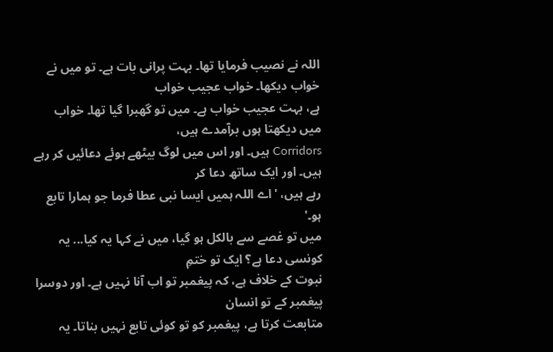اللہ نے نصیب فرمایا تھا۔ بہت پرانی بات ہے۔ تو میں نے خواب دیکھا۔ خواب عجیب خواب
ہے، بہت عجیب خواب ہے۔ میں تو گھبرا گیا تھا۔ خواب میں دیکھتا ہوں برآمدے ہیں،
Corridors ہیں۔ اور اس میں لوگ بیٹھے ہوئے دعائیں کر رہے ہیں۔ اور ایک ساتھ دعا کر
رہے ہیں، 'اے اللہ ہمیں ایسا نبی عطا فرما جو ہمارا تابع ہو۔'
میں تو غصے سے بالکل ہو گیا، میں نے کہا یہ کیا... یہ کونسی دعا ہے؟ ایک تو ختمِ
نبوت کے خلاف ہے، کہ پیغمبر تو اب آنا نہیں ہے۔ اور دوسرا پیغمبر کے تو انسان
متابعت کرتا ہے، پیغمبر کو تو کوئی تابع نہیں بناتا۔ یہ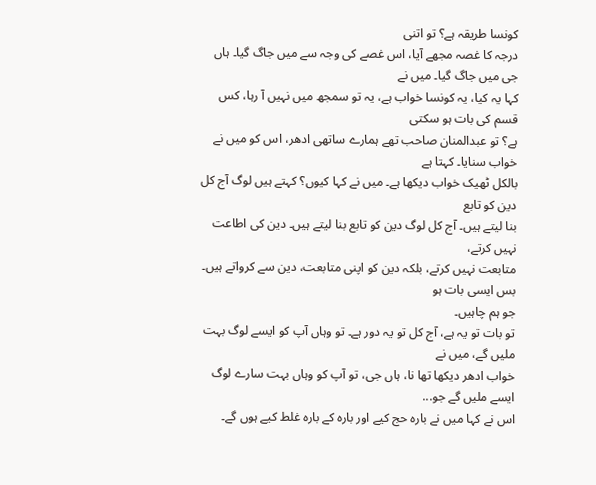کونسا طریقہ ہے؟ تو اتنی
درجہ کا غصہ مجھے آیا، اس غصے کی وجہ سے میں جاگ گیا۔ ہاں جی میں جاگ گیا۔ میں نے
کہا یہ کیا، یہ کونسا خواب ہے، یہ تو سمجھ میں نہیں آ رہا، کس قسم کی بات ہو سکتی
ہے؟ تو عبدالمنان صاحب تھے ہمارے ساتھی ادھر، اس کو میں نے خواب سنایا۔ کہتا ہے
بالکل ٹھیک خواب دیکھا ہے۔ میں نے کہا کیوں؟ کہتے ہیں لوگ آج کل دین کو تابع
بنا لیتے ہیں۔ آج کل لوگ دین کو تابع بنا لیتے ہیں۔ دین کی اطاعت نہیں کرتے،
متابعت نہیں کرتے، بلکہ دین کو اپنی متابعت، دین سے کرواتے ہیں۔ بس ایسی بات ہو
جو ہم چاہیں۔
تو بات تو یہ ہے، آج کل تو یہ دور ہے۔ تو وہاں آپ کو ایسے لوگ بہت ملیں گے، میں نے
خواب ادھر دیکھا تھا نا، ہاں جی، تو آپ کو وہاں بہت سارے لوگ ایسے ملیں گے جو...
اس نے کہا میں نے بارہ حج کیے اور بارہ کے بارہ غلط کیے ہوں گے۔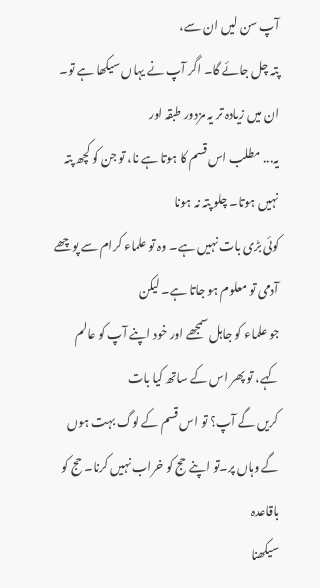آپ سن لیں ان سے،
پتہ چل جائے گا۔ اگر آپ نے یہاں سیکھا ہے تو۔ ان میں زیادہ تر یہ مزدور طبقہ اور
یہ... مطلب اس قسم کا ہوتا ہے نا، تو جن کو کچھ پتہ نہیں ہوتا۔ چلو پتہ نہ ہونا
کوئی بڑی بات نہیں ہے۔ وہ تو علماء کرام سے پوچھے آدمی تو معلوم ہو جاتا ہے۔ لیکن
جو علماء کو جاہل سمجھے اور خود اپنے آپ کو عالم کہے، تو پھر اس کے ساتھ کیا بات
کریں گے آپ؟ تو اس قسم کے لوگ بہت ہوں گے وہاں پر۔تو اپنے حج کو خراب نہیں کرنا۔ حج کو باقاعدہ
سیکھنا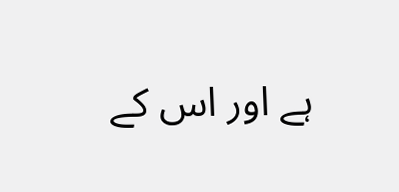ہے اور اس کے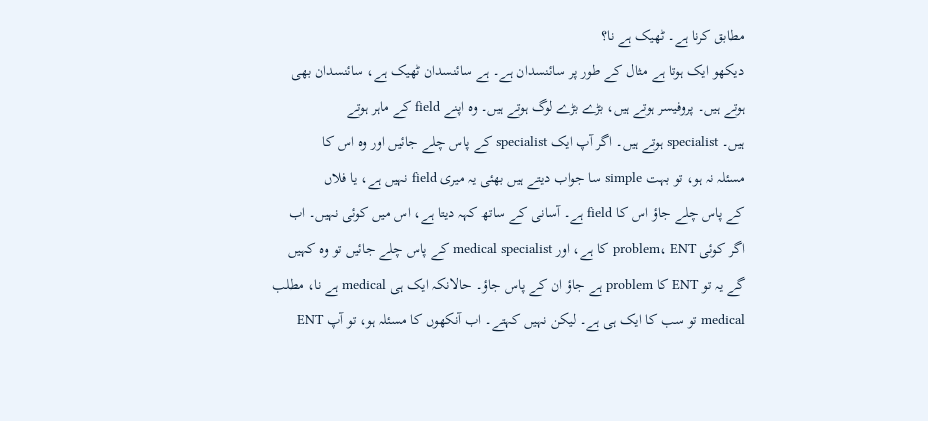مطابق کرنا ہے۔ ٹھیک ہے نا؟
دیکھو ایک ہوتا ہے مثال کے طور پر سائنسدان ہے۔ ہے سائنسدان ٹھیک ہے، سائنسدان بھی
ہوتے ہیں۔ پروفیسر ہوتے ہیں، بڑے بڑے لوگ ہوتے ہیں۔ وہ اپنے field کے ماہر ہوتے
ہیں۔ specialist ہوتے ہیں۔ اگر آپ ایک specialist کے پاس چلے جائیں اور وہ اس کا
مسئلہ نہ ہو، تو بہت simple سا جواب دیتے ہیں بھئی یہ میری field نہیں ہے، یا فلاں
کے پاس چلے جاؤ اس کا field ہے۔ آسانی کے ساتھ کہہ دیتا ہے، اس میں کوئی نہیں۔ اب
اگر کوئی problem، ENT کا ہے، اور medical specialist کے پاس چلے جائیں تو وہ کہیں
گے یہ تو ENT کا problem ہے جاؤ ان کے پاس جاؤ۔ حالانکہ ایک ہی medical ہے نا، مطلب
medical تو سب کا ایک ہی ہے۔ لیکن نہیں کہتے۔ اب آنکھوں کا مسئلہ ہو، تو آپ ENT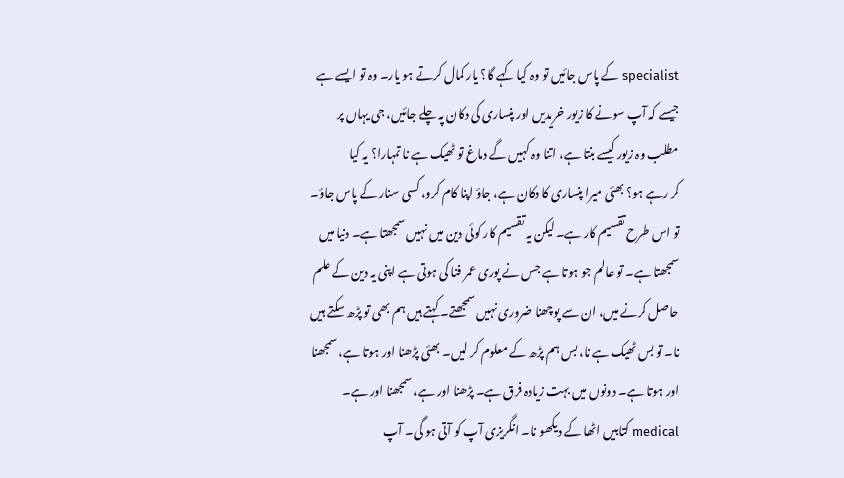specialist کے پاس جائیں تو وہ کیا کہے گا؟ یار کمال کرتے ہو یار۔ وہ تو ایسے ہے
جیسے کہ آپ سونے کا زیور خریدیں اور پنساری کی دکان پہ چلے جائیں، جی یہاں پر
مطلب وہ زیور کیسے بنتا ہے، اتنا وہ کہیں گے دماغ تو ٹھیک ہے نا تمہارا؟ یہ کیا
کر رہے ہو؟ بھئی میرا پنساری کا دکان ہے، جاؤ اپنا کام کرو، کسی سنار کے پاس جاؤ۔
تو اس طرح تقسیم کار ہے۔ لیکن یہ تقسیم کار کوئی دین میں نہیں سمجھتا ہے۔ دنیا میں
سمجھتا ہے۔ تو عالم جو ہوتا ہے جس نے پوری عمر فنا کی ہوتی ہے اپنی یہ دین کے علم
حاصل کرنے میں، ان سے پوچھنا ضروری نہیں سمجھتے۔ کہتے ہیں ہم بھی تو پڑھ سکتے ہیں
نا۔ تو بس ٹھیک ہے نا، بس ہم پڑھ کے معلوم کر لیں۔ بھئی پڑھنا اور ہوتا ہے، سمجھنا
اور ہوتا ہے۔ دونوں میں بہت زیادہ فرق ہے۔ پڑھنا اور ہے، سمجھنا اور ہے۔
medical کتابیں اٹھا کے دیکھو نا۔ انگریزی آپ کو آتی ہو گی۔ آپ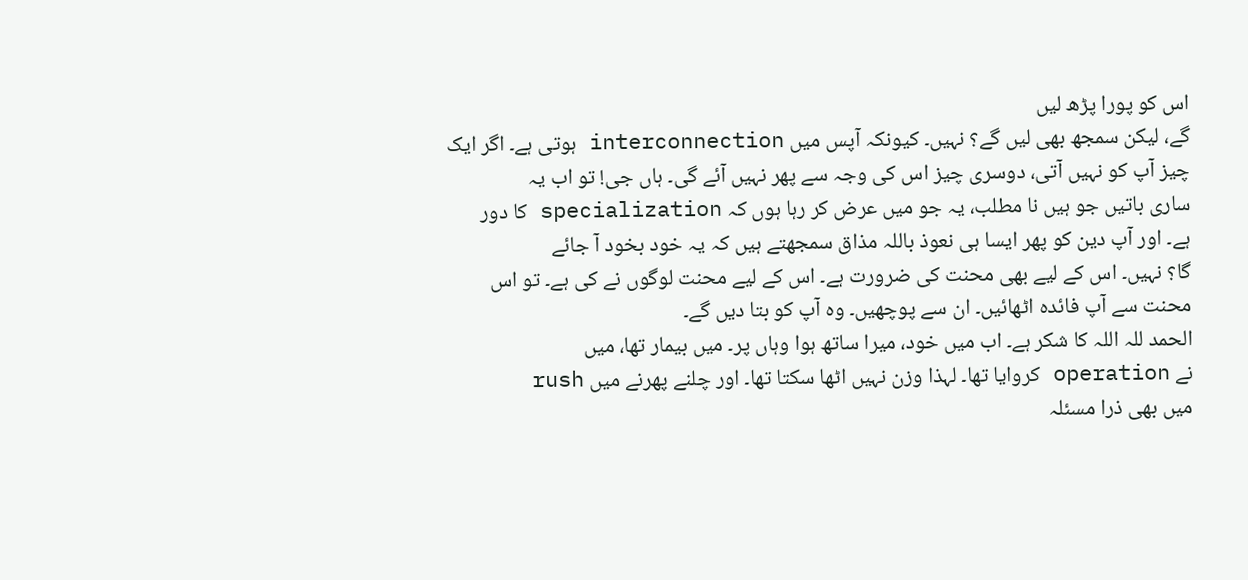اس کو پورا پڑھ لیں
گے، لیکن سمجھ بھی لیں گے؟ نہیں۔ کیونکہ آپس میں interconnection ہوتی ہے۔ اگر ایک
چیز آپ کو نہیں آتی، دوسری چیز اس کی وجہ سے پھر نہیں آئے گی۔ ہاں جی! تو اب یہ
ساری باتیں جو ہیں نا مطلب، یہ جو میں عرض کر رہا ہوں کہ specialization کا دور
ہے۔ اور آپ دین کو پھر ایسا ہی نعوذ باللہ مذاق سمجھتے ہیں کہ یہ خود بخود آ جائے
گا؟ نہیں۔ اس کے لیے بھی محنت کی ضرورت ہے۔ اس کے لیے محنت لوگوں نے کی ہے۔ تو اس
محنت سے آپ فائدہ اٹھائیں۔ ان سے پوچھیں۔ وہ آپ کو بتا دیں گے۔
الحمد للہ اللہ کا شکر ہے۔ اب میں خود، میرا ساتھ ہوا وہاں پر۔ میں بیمار تھا، میں
نے operation کروایا تھا۔ لہذا وزن نہیں اٹھا سکتا تھا۔ اور چلنے پھرنے میں rush
میں بھی ذرا مسئلہ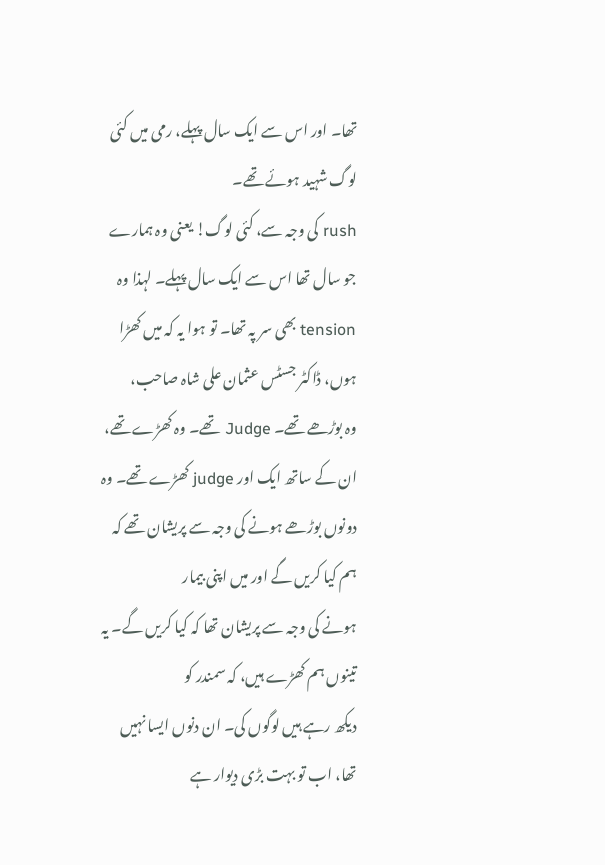تھا۔ اور اس سے ایک سال پہلے، رمی میں کئی لوگ شہید ہوئے تھے۔
rush کی وجہ سے، کئی لوگ! یعنی وہ ہمارے جو سال تھا اس سے ایک سال پہلے۔ لہذا وہ
tension بھی سر پہ تھا۔ تو ہوا یہ کہ میں کھڑا ہوں، ڈاکٹر جسٹس عثمان علی شاہ صاحب،
وہ بوڑھے تھے۔ Judge تھے۔ وہ کھڑے تھے، ان کے ساتھ ایک اور judge کھڑے تھے۔ وہ
دونوں بوڑھے ہونے کی وجہ سے پریشان تھے کہ ہم کیا کریں گے اور میں اپنی بیمار
ہونے کی وجہ سے پریشان تھا کہ کیا کریں گے۔ یہ تینوں ہم کھڑے ہیں، کہ سمندر کو
دیکھ رہے ہیں لوگوں کی۔ ان دنوں ایسا نہیں تھا، اب تو بہت بڑی دیوار ہے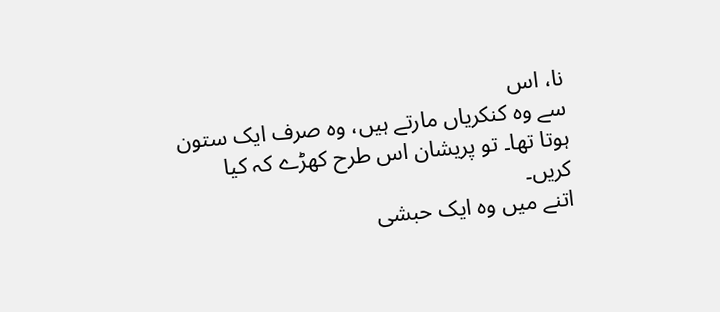نا، اس
سے وہ کنکریاں مارتے ہیں، وہ صرف ایک ستون ہوتا تھا۔ تو پریشان اس طرح کھڑے کہ کیا
کریں۔
اتنے میں وہ ایک حبشی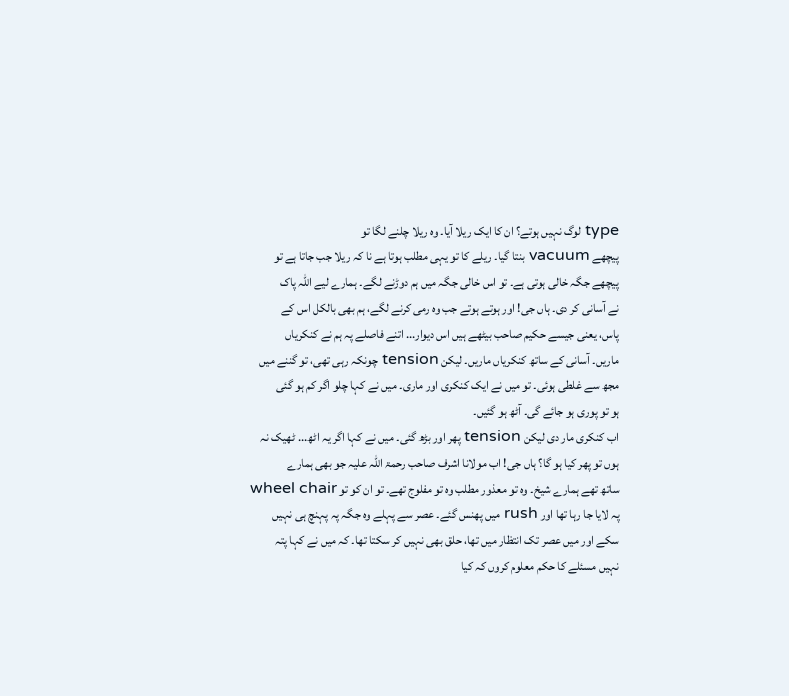type لوگ نہیں ہوتے؟ ان کا ایک ریلا آیا۔ وہ ریلا چلنے لگا تو
پیچھے vacuum بنتا گیا۔ ریلے کا تو یہی مطلب ہوتا ہے نا کہ ریلا جب جاتا ہے تو
پیچھے جگہ خالی ہوتی ہے۔ تو اس خالی جگہ میں ہم دوڑنے لگے۔ ہمارے لیے اللہ پاک
نے آسانی کر دی۔ ہاں جی! اور ہوتے ہوتے جب وہ رمی کرنے لگے، ہم بھی بالکل اس کے
پاس، یعنی جیسے حکیم صاحب بیٹھے ہیں اس دیوار... اتنے فاصلے پہ ہم نے کنکریاں
ماریں۔ آسانی کے ساتھ کنکریاں ماریں۔ لیکن tension چونکہ رہی تھی، تو گننے میں
مجھ سے غلطی ہوئی۔ تو میں نے ایک کنکری اور ماری۔ میں نے کہا چلو اگر کم ہو گئی
ہو تو پوری ہو جائے گی۔ آٹھ ہو گئیں۔
اب کنکری مار دی لیکن tension پھر اور بڑھ گئی۔ میں نے کہا اگر یہ اٹھ... ٹھیک نہ
ہوں تو پھر کیا ہو گا؟ ہاں جی! اب مولانا اشرف صاحب رحمۃ اللہ علیہ جو بھی ہمارے
ساتھ تھے ہمارے شیخ۔ وہ تو معذور مطلب وہ تو مفلوج تھے۔ تو ان کو تو wheel chair
پہ لایا جا رہا تھا اور rush میں پھنس گئے۔ عصر سے پہلے وہ جگہ پہ پہنچ ہی نہیں
سکے اور میں عصر تک انتظار میں تھا، حلق بھی نہیں کر سکتا تھا۔ کہ میں نے کہا پتہ
نہیں مسئلے کا حکم معلوم کروں کہ کیا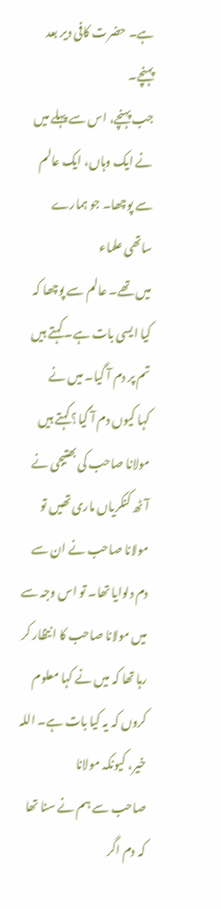ہے۔ حضرت کافی دیر بعد پہنچے۔
جب پہنچے، اس سے پہلے میں نے ایک وہاں، ایک عالم سے پوچھا۔ جو ہمارے ساتھی علماء
میں تھے۔ عالم سے پوچھا کہ کیا ایسی بات ہے۔ کہتے ہیں تم پر دم آ گیا۔ میں نے
کہا کیوں دم آ گیا؟ کہتے ہیں مولانا صاحب کی بھتیجی نے آٹھ کنکریاں ماری تھیں تو
مولانا صاحب نے ان سے دم دلوایا تھا۔ تو اس وجہ سے میں مولانا صاحب کا انتظار کر
رہا تھا کہ میں نے کہا معلوم کروں کہ یہ کیا بات ہے۔ اللہ خیر، کیونکہ مولانا
صاحب سے ہم نے سنا تھا کہ دم اگر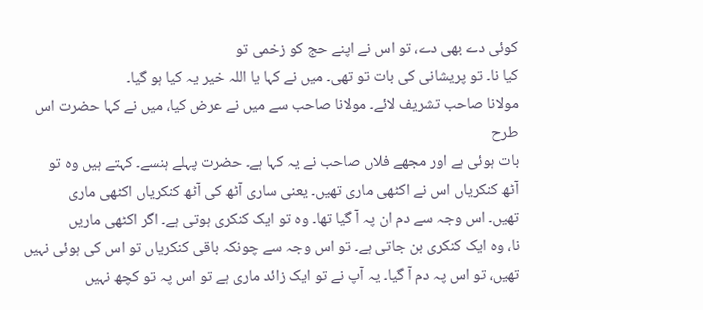کوئی دے بھی دے، تو اس نے اپنے حج کو زخمی تو
کیا نا۔ تو پریشانی کی بات تو تھی۔ میں نے کہا یا اللہ خیر یہ کیا ہو گیا۔
مولانا صاحب تشریف لائے۔ مولانا صاحب سے میں نے عرض کیا، میں نے کہا حضرت اس طرح
بات ہوئی ہے اور مجھے فلاں صاحب نے یہ کہا ہے۔ حضرت پہلے ہنسے۔ کہتے ہیں وہ تو
آٹھ کنکریاں اس نے اکٹھی ماری تھیں۔ یعنی ساری آٹھ کی آٹھ کنکریاں اکٹھی ماری
تھیں۔ اس وجہ سے دم ان پہ آ گیا تھا۔ وہ تو ایک کنکری ہوتی ہے۔ اگر اکٹھی ماریں
نا، وہ ایک کنکری بن جاتی ہے۔ تو اس وجہ سے چونکہ باقی کنکریاں تو اس کی ہوئی نہیں
تھیں، تو اس پہ دم آ گیا۔ یہ آپ نے تو ایک زائد ماری ہے تو اس پہ تو کچھ نہیں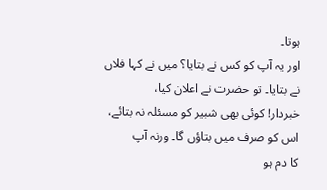ہوتا۔
اور یہ آپ کو کس نے بتایا؟ میں نے کہا فلاں نے بتایا۔ تو حضرت نے اعلان کیا،
خبردار! کوئی بھی شبیر کو مسئلہ نہ بتائے، اس کو صرف میں بتاؤں گا۔ ورنہ آپ
کا دم ہو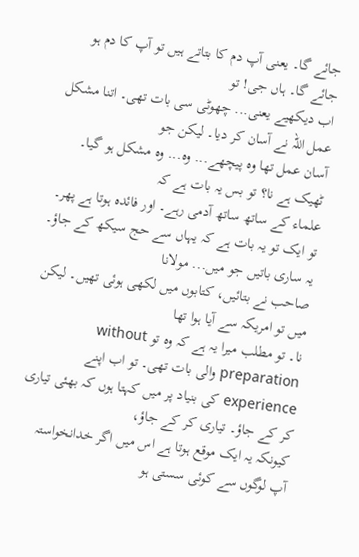جائے گا۔ یعنی آپ دم کا بتاتے ہیں تو آپ کا دم ہو جائے گا۔ ہاں جی! تو
اب دیکھیے یعنی... چھوٹی سی بات تھی۔ اتنا مشکل عمل اللہ نے آسان کر دیا۔ لیکن جو
آسان عمل تھا وہ پیچھے... وہ... وہ مشکل ہو گیا۔ ٹھیک ہے نا؟ تو بس یہ بات ہے کہ
علماء کے ساتھ ساتھ آدمی رہے۔ اور فائدہ ہوتا ہے پھر۔
تو ایک تو یہ بات ہے کہ یہاں سے حج سیکھ کے جاؤ۔ یہ ساری باتیں جو میں... مولانا
صاحب نے بتائیں، کتابوں میں لکھی ہوئی تھیں۔ لیکن میں تو امریکہ سے آیا ہوا تھا
نا۔ تو مطلب میرا یہ ہے کہ وہ تو without preparation والی بات تھی۔ تو اب اپنے
experience کی بنیاد پر میں کہتا ہوں کہ بھئی تیاری کر کے جاؤ۔ تیاری کر کے جاؤ،
کیونکہ یہ ایک موقع ہوتا ہے اس میں اگر خدانخواستہ آپ لوگوں سے کوئی سستی ہو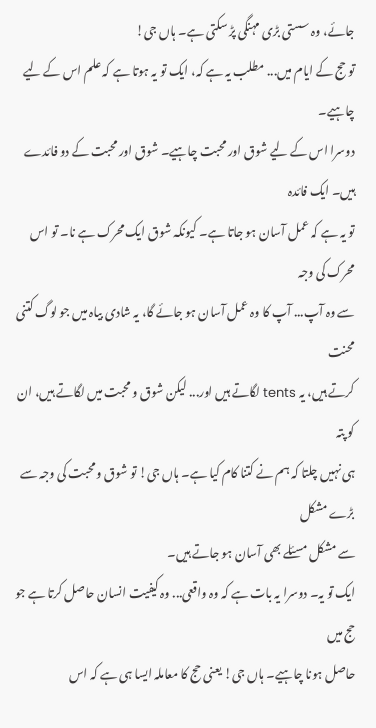جائے، وہ سستی بڑی مہنگی پڑ سکتی ہے۔ ہاں جی!
تو حج کے ایام میں... مطلب یہ ہے کہ، ایک تو یہ ہوتا ہے کہ علم اس کے لیے چاہیے۔
دوسرا اس کے لیے شوق اور محبت چاہیے۔ شوق اور محبت کے دو فائدے ہیں۔ ایک فائدہ
تو یہ ہے کہ عمل آسان ہو جاتا ہے۔ کیونکہ شوق ایک محرک ہے نا۔ تو اس محرک کی وجہ
سے وہ آپ... آپ کا وہ عمل آسان ہو جائے گا، یہ شادی بیاہ میں جو لوگ کتنی محنت
کرتے ہیں، یہ tents لگاتے ہیں اور... لیکن شوق و محبت میں لگاتے ہیں، ان کو پتہ
ہی نہیں چلتا کہ ہم نے کتنا کام کیا ہے۔ ہاں جی! تو شوق و محبت کی وجہ سے بڑے مشکل
سے مشکل مسئلے بھی آسان ہو جاتے ہیں۔
ایک تو یہ۔ دوسرا یہ بات ہے کہ وہ واقعی... وہ کیفیت انسان حاصل کرتا ہے جو حج میں
حاصل ہونا چاہیے۔ ہاں جی! یعنی حج کا معاملہ ایسا ہی ہے کہ اس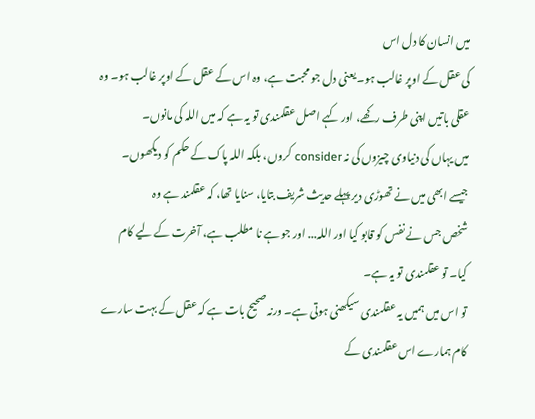میں انسان کا دل اس
کی عقل کے اوپر غالب ہو۔ یعنی دل جو محبت ہے، وہ اس کے عقل کے اوپر غالب ہو۔ وہ
عقلی باتیں اپنی طرف رکھے، اور کہے اصل عقلمندی تو یہ ہے کہ میں اللہ کی مانوں۔
میں یہاں کی دنیاوی چیزوں کی نہ consider کروں، بلکہ اللہ پاک کے حکم کو دیکھوں۔
جیسے ابھی میں نے تھوڑی دیر پہلے حدیث شریف بتایا، سنایا تھا، کہ عقلمند ہے وہ
شخص جس نے نفس کو قابو کیا اور اللہ... اور جو ہے نا مطلب ہے، آخرت کے لیے کام
کیا۔ تو عقلمندی تو یہ ہے۔
تو اس میں ہمیں یہ عقلمندی سیکھنی ہوتی ہے۔ ورنہ صحیح بات ہے کہ عقل کے بہت سارے
کام ہمارے اس عقلمندی کے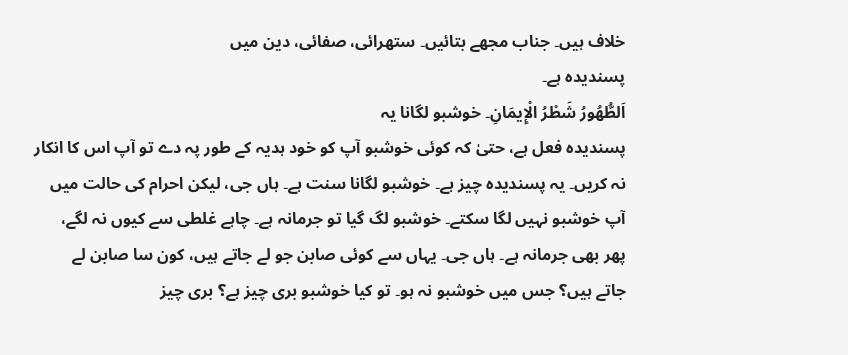خلاف ہیں۔ جناب مجھے بتائیں۔ ستھرائی، صفائی، دین میں
پسندیدہ ہے۔
اَلطُّهُورُ شَطْرُ الْإِيمَانِ۔ خوشبو لگانا یہ
پسندیدہ فعل ہے، حتیٰ کہ کوئی خوشبو آپ کو خود ہدیہ کے طور پہ دے تو آپ اس کا انکار
نہ کریں۔ یہ پسندیدہ چیز ہے۔ خوشبو لگانا سنت ہے۔ ہاں جی، لیکن احرام کی حالت میں
آپ خوشبو نہیں لگا سکتے۔ خوشبو لگ گیا تو جرمانہ ہے۔ چاہے غلطی سے کیوں نہ لگے،
پھر بھی جرمانہ ہے۔ ہاں جی۔ یہاں سے کوئی صابن جو لے جاتے ہیں، کون سا صابن لے
جاتے ہیں؟ جس میں خوشبو نہ ہو۔ تو کیا خوشبو بری چیز ہے؟ بری چیز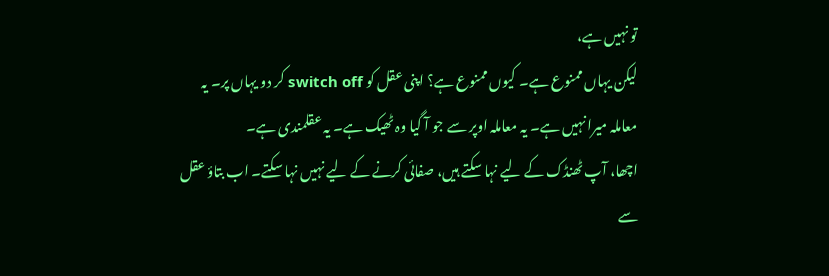تو نہیں ہے،
لیکن یہاں ممنوع ہے۔ کیوں ممنوع ہے؟ اپنی عقل کو switch off کر دو یہاں پر۔ یہ
معاملہ میرا نہیں ہے۔ یہ معاملہ اوپر سے جو آ گیا وہ ٹھیک ہے۔ یہ عقلمندی ہے۔
اچھا، آپ ٹھنڈک کے لیے نہا سکتے ہیں، صفائی کرنے کے لیے نہیں نہا سکتے۔ اب بتاؤ عقل
سے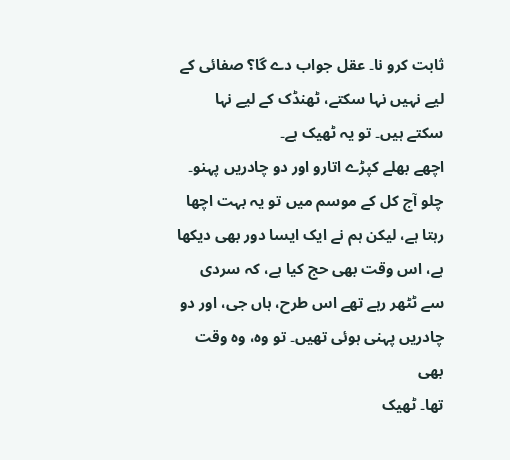ثابت کرو نا۔ عقل جواب دے گا؟ صفائی کے لیے نہیں نہا سکتے، ٹھنڈک کے لیے نہا
سکتے ہیں۔ تو یہ ٹھیک ہے۔
اچھے بھلے کپڑے اتارو اور دو چادریں پہنو۔ چلو آج کل کے موسم میں تو یہ بہت اچھا
رہتا ہے، لیکن ہم نے ایک ایسا دور بھی دیکھا ہے، اس وقت بھی حج کیا ہے، کہ سردی
سے ٹٹھر رہے تھے اس طرح، ہاں جی، اور دو چادریں پہنی ہوئی تھیں۔ تو وہ، وہ وقت بھی
تھا۔ ٹھیک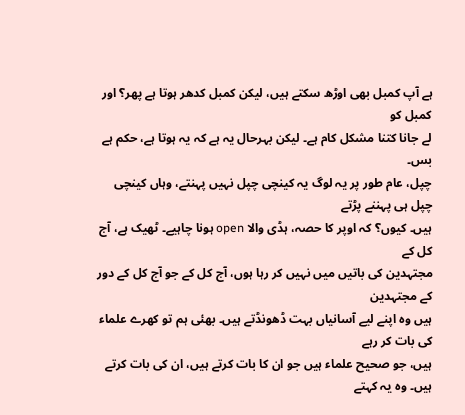ہے آپ کمبل بھی اوڑھ سکتے ہیں، لیکن کمبل کدھر ہوتا ہے پھر؟ اور کمبل کو
لے جانا کتنا مشکل کام ہے۔ لیکن بہرحال یہ ہے کہ یہ ہوتا ہے، حکم ہے بس۔
چپل، عام طور پر یہ لوگ یہ کینچی چپل نہیں پہنتے، وہاں کینچی چپل ہی پہننے پڑتے
ہیں۔ کیوں؟ کہ اوپر کا حصہ، ہڈی والا open ہونا چاہیے۔ ٹھیک ہے، آج کل کے
مجتہدین کی باتیں میں نہیں کر رہا ہوں، آج کل کے جو آج کل کے دور کے مجتہدین
ہیں وہ اپنے لیے آسانیاں بہت ڈھونڈتے ہیں۔ بھئی ہم تو کھرے علماء کی بات کر رہے
ہیں، جو صحیح علماء ہیں جو ان کا بات کرتے ہیں، ان کی بات کرتے ہیں۔ وہ یہ کہتے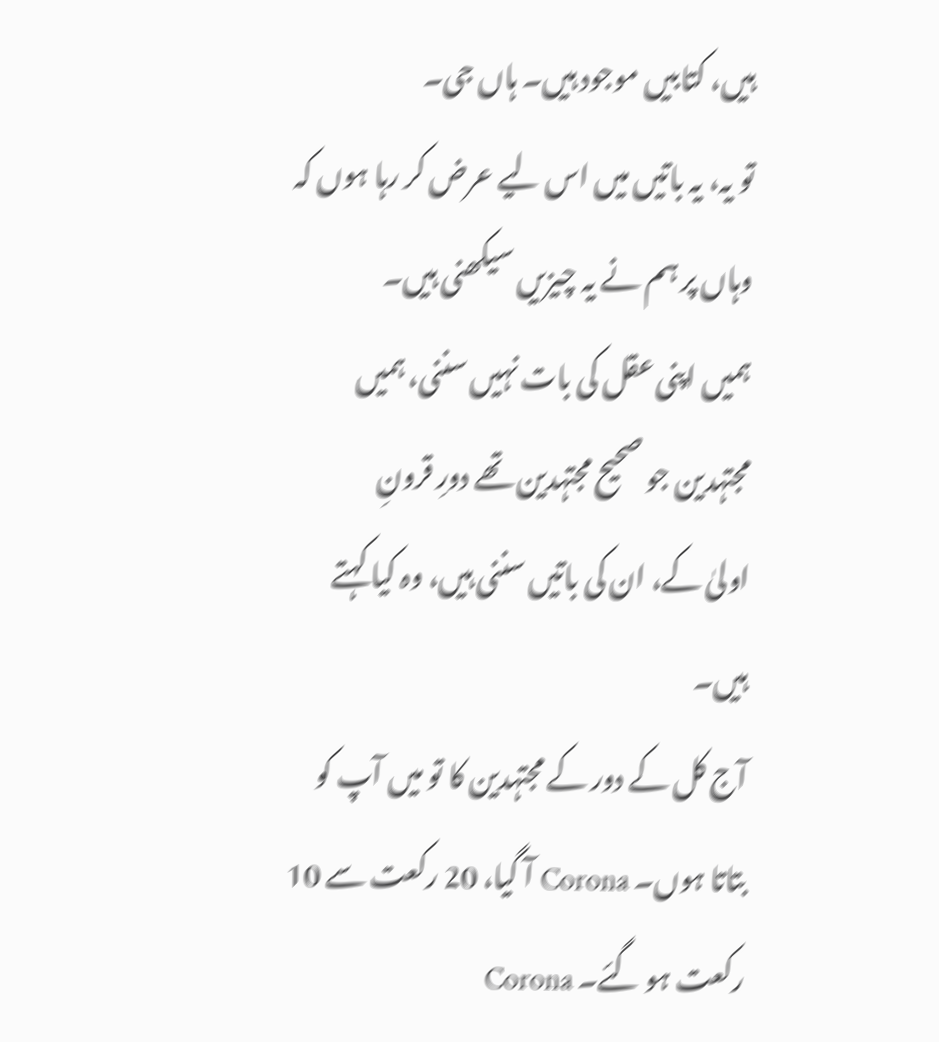ہیں، کتابیں موجود ہیں۔ ہاں جی۔
تو یہ، یہ باتیں میں اس لیے عرض کر رہا ہوں کہ وہاں پر ہم نے یہ چیزیں سیکھنی ہیں۔
ہمیں اپنی عقل کی بات نہیں سننی، ہمیں مجتہدین جو صحیح مجتہدین تھے دورِ قرونِ
اولیٰ کے، ان کی باتیں سننی ہیں، وہ کیا کہتے ہیں۔
آج کل کے دور کے مجتہدین کا تو میں آپ کو بتاتا ہوں۔ Corona آ گیا، 20 رکعت سے 10
رکعت ہو گئے۔ Corona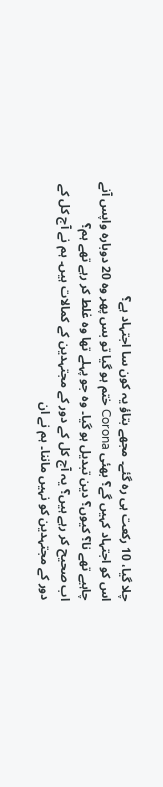چلا گیا، 10 رکعت ہی رہ گئے۔ مجھے بتاؤ یہ کون سا اجتہاد ہے؟
اس کو اجتہاد کہیں گے؟ بھئی Corona ختم ہو گیا تو بس پھر وہ 20 دوبارہ واپس آنے
چاہیے تھے نا؟ کیوں؟ دین تبدیل ہو گیا۔ وہ جو پہلے تھا وہ غلط کر رہے تھے ہم؟
اب صحیح کر رہے ہیں؟ یہ آج کل کے دور کے مجتہدین کے کمالات ہیں۔ ہم نے آج کل کے
دور کے مجتہدین کو نہیں ماننا۔ ہم نے ان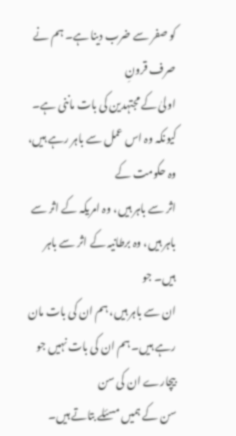کو صفر سے ضرب دینا ہے۔ ہم نے صرف قرونِ
اولیٰ کے مجتہدین کی بات ماننی ہے۔ کیونکہ وہ اس عمل سے باہر رہے ہیں، وہ حکومت کے
اثر سے باہر ہیں، وہ امریکہ کے اثر سے باہر ہیں، وہ برطانیہ کے اثر سے باہر ہیں۔ جو
ان سے باہر ہیں، ہم ان کی بات مان رہے ہیں۔ ہم ان کی بات نہیں جو بیچارے ان کی سن
سن کے ہمیں مسئلے بتاتے ہیں۔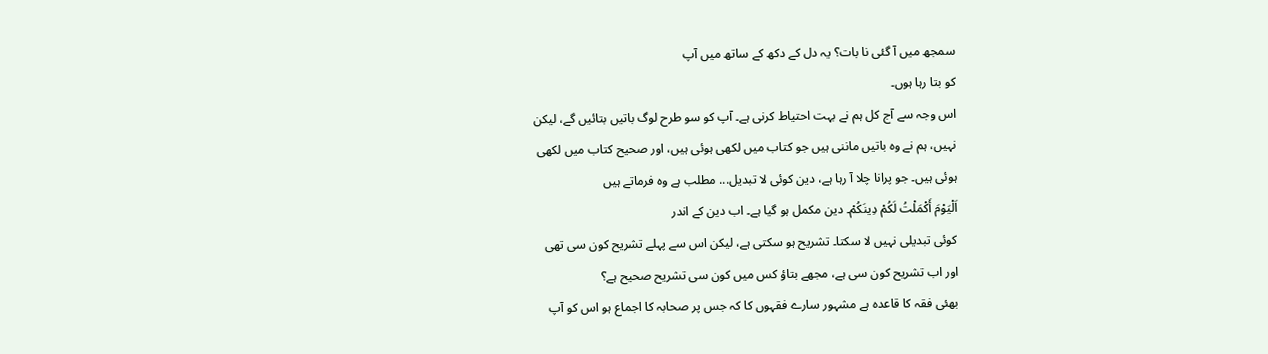سمجھ میں آ گئی نا بات؟ یہ دل کے دکھ کے ساتھ میں آپ
کو بتا رہا ہوں۔
اس وجہ سے آج کل ہم نے بہت احتیاط کرنی ہے۔ آپ کو سو طرح لوگ باتیں بتائیں گے، لیکن
نہیں، ہم نے وہ باتیں ماننی ہیں جو کتاب میں لکھی ہوئی ہیں، اور صحیح کتاب میں لکھی
ہوئی ہیں۔ جو پرانا چلا آ رہا ہے، دین کوئی لا تبدیل... مطلب ہے وہ فرماتے ہیں
اَلْيَوْمَ أَكْمَلْتُ لَكُمْ دِينَكُمْ۔ دین مکمل ہو گیا ہے۔ اب دین کے اندر
کوئی تبدیلی نہیں لا سکتا۔ تشریح ہو سکتی ہے، لیکن اس سے پہلے تشریح کون سی تھی
اور اب تشریح کون سی ہے، مجھے بتاؤ کس میں کون سی تشریح صحیح ہے؟
بھئی فقہ کا قاعدہ ہے مشہور سارے فقہوں کا کہ جس پر صحابہ کا اجماع ہو اس کو آپ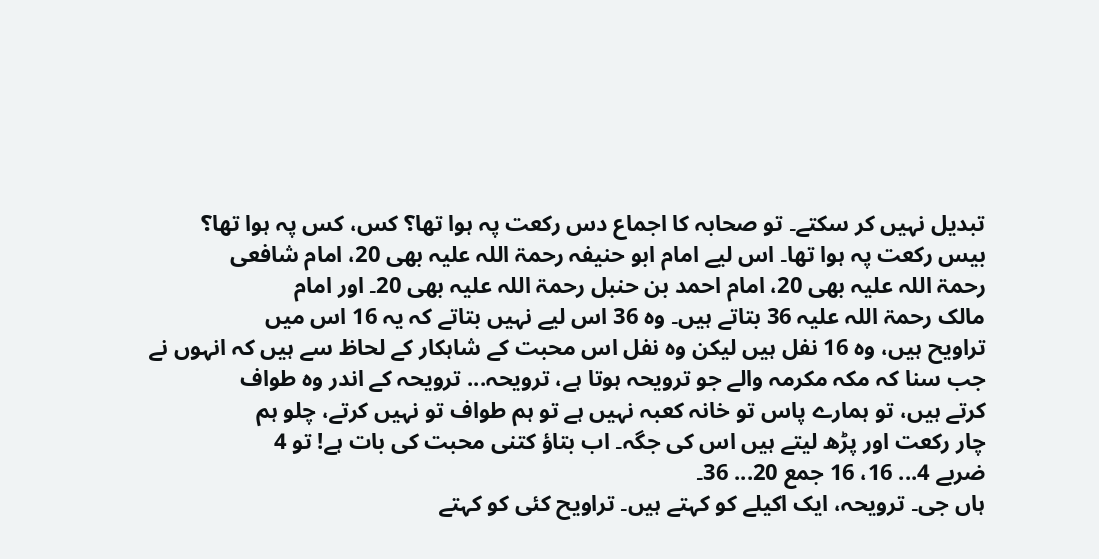تبدیل نہیں کر سکتے۔ تو صحابہ کا اجماع دس رکعت پہ ہوا تھا؟ کس، کس پہ ہوا تھا؟
بیس رکعت پہ ہوا تھا۔ اس لیے امام ابو حنیفہ رحمۃ اللہ علیہ بھی 20، امام شافعی
رحمۃ اللہ علیہ بھی 20، امام احمد بن حنبل رحمۃ اللہ علیہ بھی 20۔ اور امام
مالک رحمۃ اللہ علیہ 36 بتاتے ہیں۔ وہ 36 اس لیے نہیں بتاتے کہ یہ 16 اس میں
تراویح ہیں، وہ 16 نفل ہیں لیکن وہ نفل اس محبت کے شاہکار کے لحاظ سے ہیں کہ انہوں نے
جب سنا کہ مکہ مکرمہ والے جو ترویحہ ہوتا ہے، ترویحہ... ترویحہ کے اندر وہ طواف
کرتے ہیں، تو ہمارے پاس تو خانہ کعبہ نہیں ہے تو ہم طواف تو نہیں کرتے، چلو ہم
چار رکعت اور پڑھ لیتے ہیں اس کی جگہ۔ اب بتاؤ کتنی محبت کی بات ہے! تو 4
ضربے 4... 16، 16 جمع 20... 36۔
ہاں جی۔ ترویحہ، ایک اکیلے کو کہتے ہیں۔ تراویح کئی کو کہتے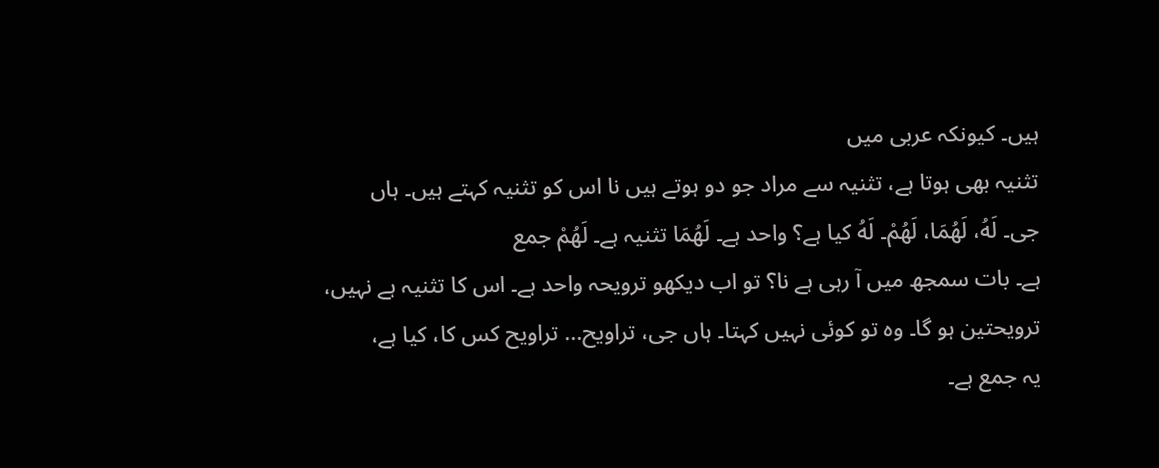ہیں۔ کیونکہ عربی میں
تثنیہ بھی ہوتا ہے، تثنیہ سے مراد جو دو ہوتے ہیں نا اس کو تثنیہ کہتے ہیں۔ ہاں
جی۔ لَهُ، لَهُمَا، لَهُمْ۔ لَهُ کیا ہے؟ واحد ہے۔ لَهُمَا تثنیہ ہے۔ لَهُمْ جمع
ہے۔ بات سمجھ میں آ رہی ہے نا؟ تو اب دیکھو ترویحہ واحد ہے۔ اس کا تثنیہ ہے نہیں،
ترویحتین ہو گا۔ وہ تو کوئی نہیں کہتا۔ ہاں جی، تراویح... تراویح کس کا، کیا ہے،
یہ جمع ہے۔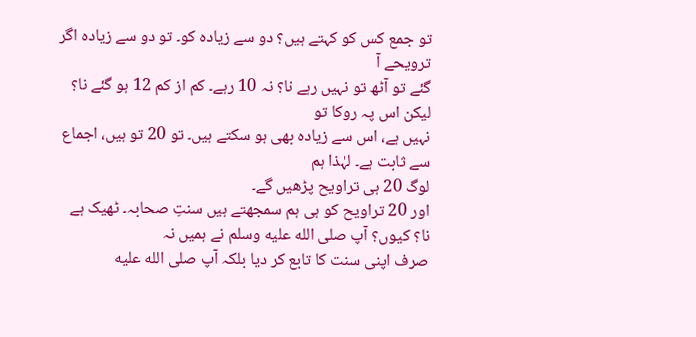تو جمع کس کو کہتے ہیں؟ دو سے زیادہ کو۔ تو دو سے زیادہ اگر ترویحے آ
گئے تو آٹھ تو نہیں رہے نا؟ نہ 10 رہے۔ کم از کم 12 ہو گئے نا؟ لیکن اس پہ روکا تو
نہیں ہے، اس سے زیادہ بھی ہو سکتے ہیں۔ تو 20 تو ہیں، اجماع سے ثابت ہے۔ لہٰذا ہم
لوگ 20 ہی تراویح پڑھیں گے۔
اور 20 تراویح کو ہی ہم سمجھتے ہیں سنتِ صحابہ۔ ٹھیک ہے نا؟ کیوں؟ آپ صلى الله عليه وسلم نے ہمیں نہ
صرف اپنی سنت کا تابع کر دیا بلکہ آپ صلى الله عليه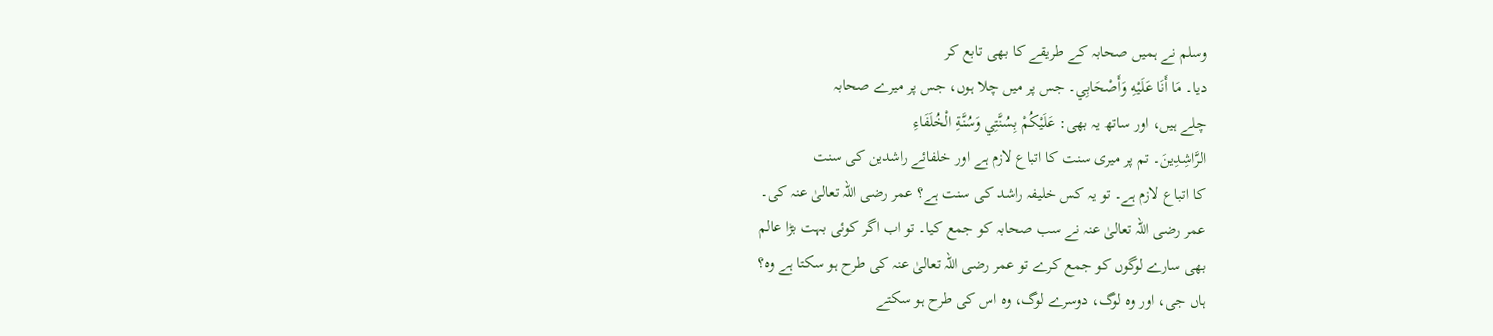وسلم نے ہمیں صحابہ کے طریقے کا بھی تابع کر
دیا۔ مَا أَنَا عَلَيْهِ وَأَصْحَابِي۔ جس پر میں چلا ہوں، جس پر میرے صحابہ
چلے ہیں، اور ساتھ یہ بھی: عَلَيْكُمْ بِسُنَّتِي وَسُنَّةِ الْخُلَفَاءِ
الرَّاشِدِينَ۔ تم پر میری سنت کا اتباع لازم ہے اور خلفائے راشدین کی سنت
کا اتباع لازم ہے۔ تو یہ کس خلیفہ راشد کی سنت ہے؟ عمر رضی اللہ تعالیٰ عنہ کی۔
عمر رضی اللہ تعالیٰ عنہ نے سب صحابہ کو جمع کیا۔ تو اب اگر کوئی بہت بڑا عالم
بھی سارے لوگوں کو جمع کرے تو عمر رضی اللہ تعالیٰ عنہ کی طرح ہو سکتا ہے وہ؟
ہاں جی، اور وہ لوگ، دوسرے لوگ، وہ اس کی طرح ہو سکتے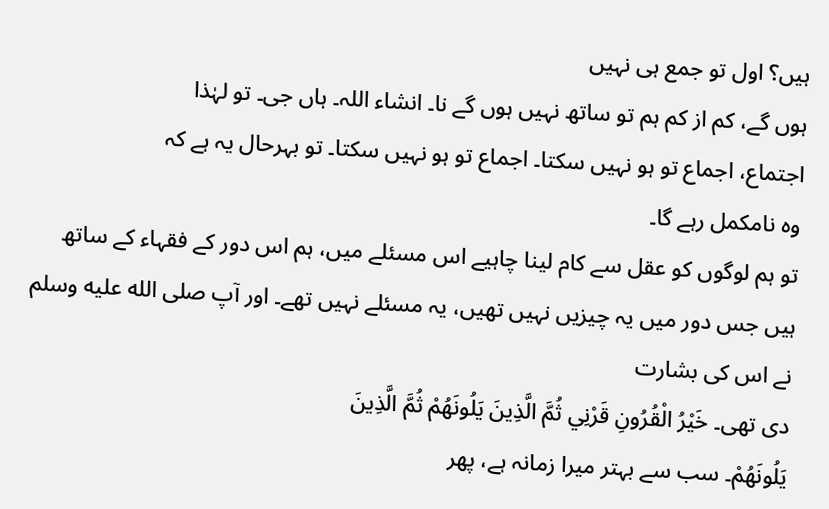ہیں؟ اول تو جمع ہی نہیں
ہوں گے، کم از کم ہم تو ساتھ نہیں ہوں گے نا۔ انشاء اللہ۔ ہاں جی۔ تو لہٰذا
اجتماع، اجماع تو ہو نہیں سکتا۔ اجماع تو ہو نہیں سکتا۔ تو بہرحال یہ ہے کہ
وہ نامکمل رہے گا۔
تو ہم لوگوں کو عقل سے کام لینا چاہیے اس مسئلے میں، ہم اس دور کے فقہاء کے ساتھ
ہیں جس دور میں یہ چیزیں نہیں تھیں، یہ مسئلے نہیں تھے۔ اور آپ صلى الله عليه وسلم نے اس کی بشارت
دی تھی۔ خَيْرُ الْقُرُونِ قَرْنِي ثُمَّ الَّذِينَ يَلُونَهُمْ ثُمَّ الَّذِينَ
يَلُونَهُمْ۔ سب سے بہتر میرا زمانہ ہے، پھر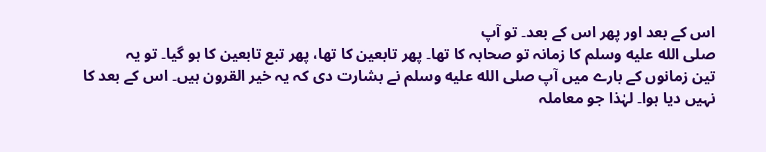اس کے بعد اور پھر اس کے بعد۔ تو آپ
صلى الله عليه وسلم کا زمانہ تو صحابہ کا تھا۔ پھر تابعین کا تھا، پھر تبع تابعین کا ہو گیا۔ تو یہ
تین زمانوں کے بارے میں آپ صلى الله عليه وسلم نے بشارت دی کہ یہ خیر القرون ہیں۔ اس کے بعد کا
نہیں دیا ہوا۔ لہٰذا جو معاملہ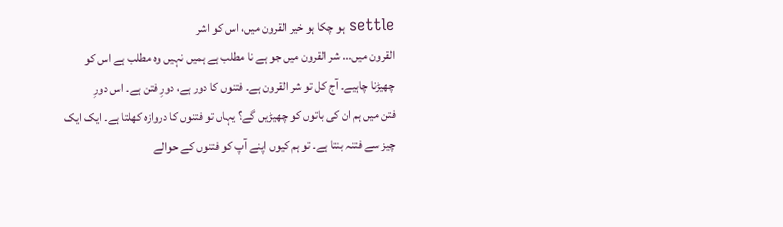settle ہو چکا ہو خیر القرون میں، اس کو اشر
القرون میں... شر القرون میں جو ہے نا مطلب ہے ہمیں نہیں وہ مطلب ہے اس کو
چھیڑنا چاہیے۔ آج کل تو شر القرون ہے۔ فتنوں کا دور ہے، دورِ فتن ہے۔ اس دورِ
فتن میں ہم ان کی باتوں کو چھیڑیں گے؟ یہاں تو فتنوں کا دروازہ کھلتا ہے۔ ایک ایک
چیز سے فتنہ بنتا ہے۔ تو ہم کیوں اپنے آپ کو فتنوں کے حوالے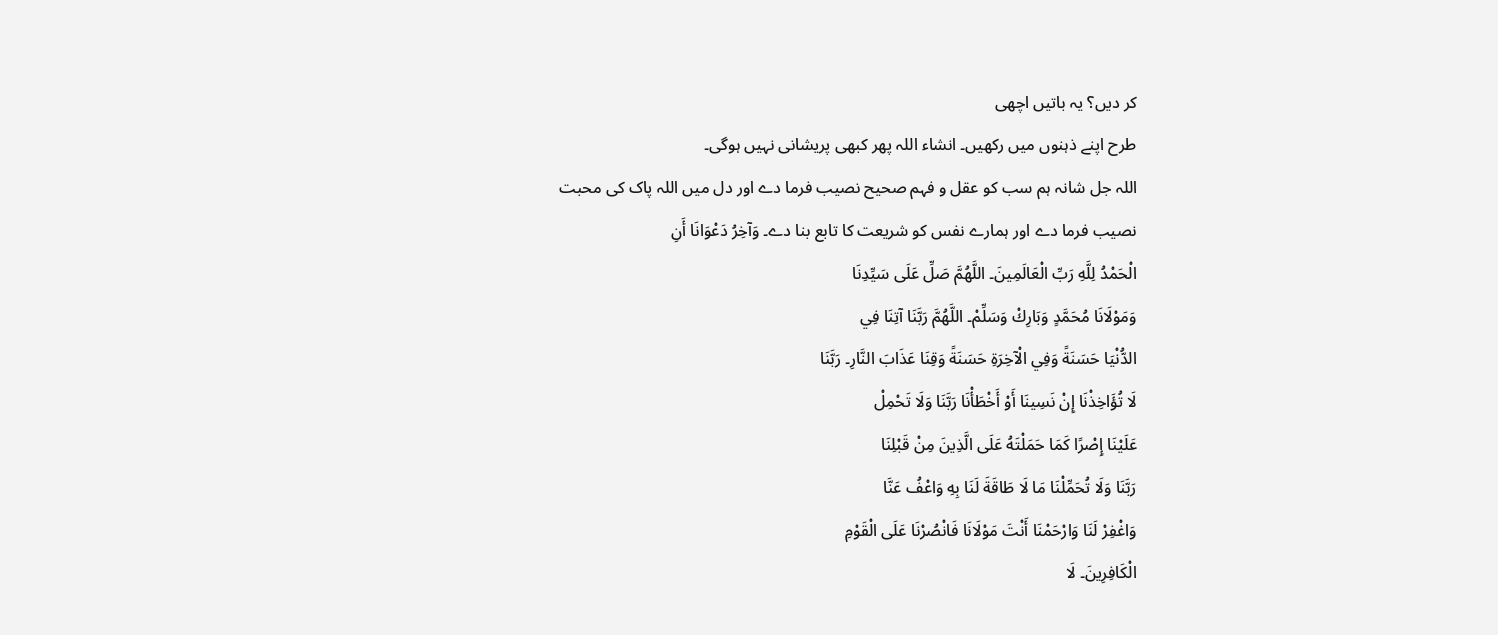کر دیں؟ یہ باتیں اچھی
طرح اپنے ذہنوں میں رکھیں۔ انشاء اللہ پھر کبھی پریشانی نہیں ہوگی۔
اللہ جل شانہ ہم سب کو عقل و فہم صحیح نصیب فرما دے اور دل میں اللہ پاک کی محبت
نصیب فرما دے اور ہمارے نفس کو شریعت کا تابع بنا دے۔ وَآخِرُ دَعْوَانَا أَنِ
الْحَمْدُ لِلَّهِ رَبِّ الْعَالَمِينَ۔ اللَّهُمَّ صَلِّ عَلَى سَيِّدِنَا
وَمَوْلَانَا مُحَمَّدٍ وَبَارِكْ وَسَلِّمْ۔ اللَّهُمَّ رَبَّنَا آتِنَا فِي
الدُّنْيَا حَسَنَةً وَفِي الْآخِرَةِ حَسَنَةً وَقِنَا عَذَابَ النَّارِ۔ رَبَّنَا
لَا تُؤَاخِذْنَا إِنْ نَسِينَا أَوْ أَخْطَأْنَا رَبَّنَا وَلَا تَحْمِلْ
عَلَيْنَا إِصْرًا كَمَا حَمَلْتَهُ عَلَى الَّذِينَ مِنْ قَبْلِنَا
رَبَّنَا وَلَا تُحَمِّلْنَا مَا لَا طَاقَةَ لَنَا بِهِ وَاعْفُ عَنَّا
وَاغْفِرْ لَنَا وَارْحَمْنَا أَنْتَ مَوْلَانَا فَانْصُرْنَا عَلَى الْقَوْمِ
الْكَافِرِينَ۔ لَا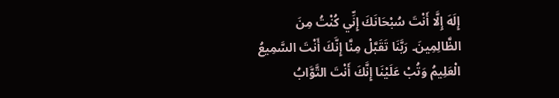إِلَهَ إِلَّا أَنْتَ سُبْحَانَكَ إِنِّي كُنْتُ مِنَ
الظَّالِمِينَ۔ رَبَّنَا تَقَبَّلْ مِنَّا إِنَّكَ أَنْتَ السَّمِيعُ
الْعَلِيمُ وَتُبْ عَلَيْنَا إِنَّكَ أَنْتَ التَّوَّابُ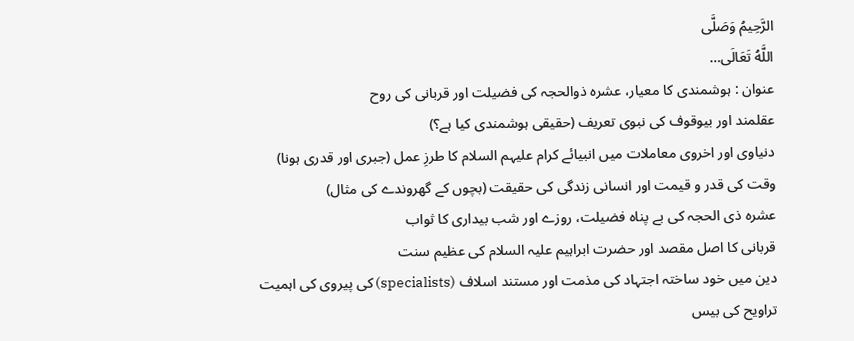الرَّحِيمُ وَصَلَّى
اللَّهُ تَعَالَى…
عنوان : ہوشمندی کا معیار، عشرہ ذوالحجہ کی فضیلت اور قربانی کی روح
عقلمند اور بیوقوف کی نبوی تعریف (حقیقی ہوشمندی کیا ہے؟)
دنیاوی اور اخروی معاملات میں انبیائے کرام علیہم السلام کا طرزِ عمل (جبری اور قدری ہونا)
وقت کی قدر و قیمت اور انسانی زندگی کی حقیقت (بچوں کے گھروندے کی مثال)
عشرہ ذی الحجہ کی بے پناہ فضیلت، روزے اور شب بیداری کا ثواب
قربانی کا اصل مقصد اور حضرت ابراہیم علیہ السلام کی عظیم سنت
دین میں خود ساختہ اجتہاد کی مذمت اور مستند اسلاف (specialists) کی پیروی کی اہمیت
تراویح کی بیس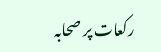رکعات پر صحابہ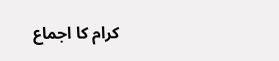کرام کا اجماع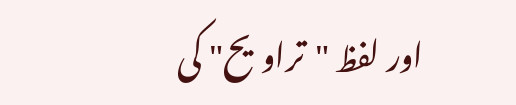اور لفظ "تراویح" کی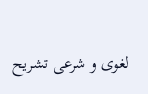لغوی و شرعی تشریح